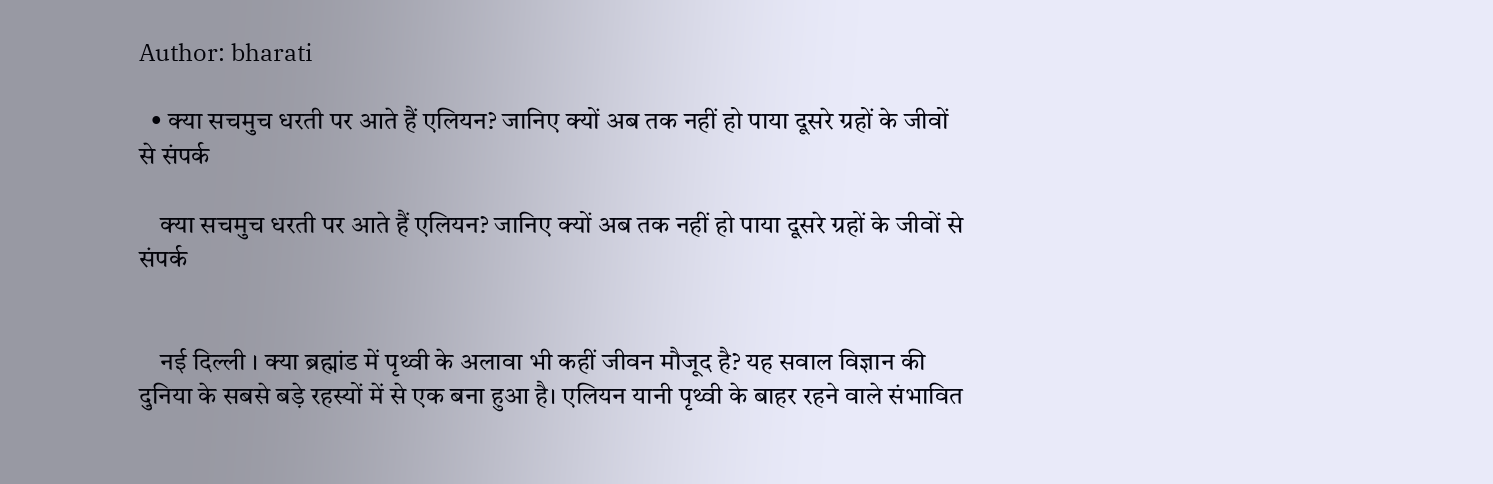Author: bharati

  • क्या सचमुच धरती पर आते हैं एलियन? जानिए क्यों अब तक नहीं हो पाया दूसरे ग्रहों के जीवों से संपर्क

    क्या सचमुच धरती पर आते हैं एलियन? जानिए क्यों अब तक नहीं हो पाया दूसरे ग्रहों के जीवों से संपर्क


    नई दिल्ली । क्या ब्रह्मांड में पृथ्वी के अलावा भी कहीं जीवन मौजूद है? यह सवाल विज्ञान की दुनिया के सबसे बड़े रहस्यों में से एक बना हुआ है। एलियन यानी पृथ्वी के बाहर रहने वाले संभावित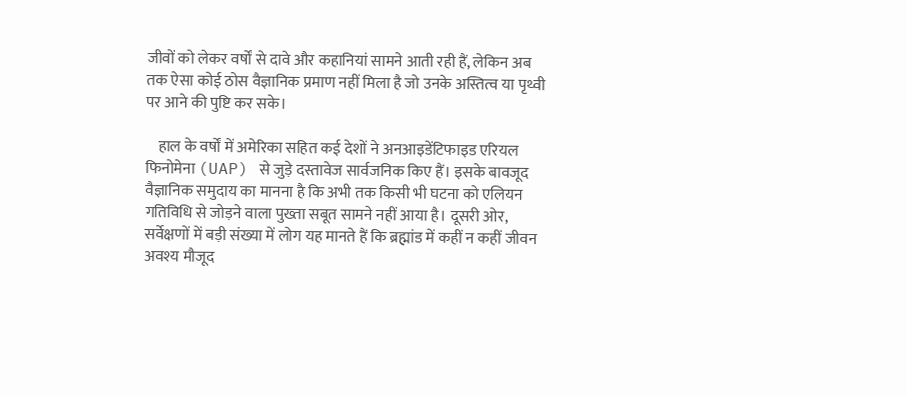जीवों को लेकर वर्षों से दावे और कहानियां सामने आती रही हैं, लेकिन अब तक ऐसा कोई ठोस वैज्ञानिक प्रमाण नहीं मिला है जो उनके अस्तित्व या पृथ्वी पर आने की पुष्टि कर सके।

    हाल के वर्षों में अमेरिका सहित कई देशों ने अनआइडेंटिफाइड एरियल फिनोमेना (UAP) से जुड़े दस्तावेज सार्वजनिक किए हैं। इसके बावजूद वैज्ञानिक समुदाय का मानना है कि अभी तक किसी भी घटना को एलियन गतिविधि से जोड़ने वाला पुख्ता सबूत सामने नहीं आया है। दूसरी ओर, सर्वेक्षणों में बड़ी संख्या में लोग यह मानते हैं कि ब्रह्मांड में कहीं न कहीं जीवन अवश्य मौजूद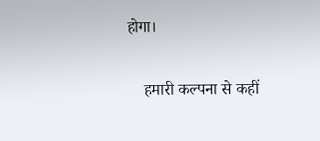होगा।

    हमारी कल्पना से कहीं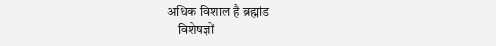अधिक विशाल है ब्रह्मांड
    विशेषज्ञों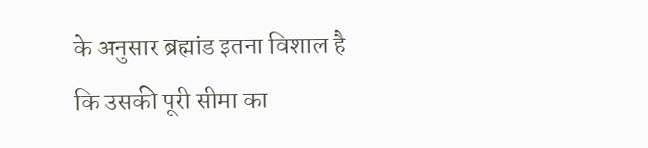के अनुसार ब्रह्मांड इतना विशाल है कि उसकी पूरी सीमा का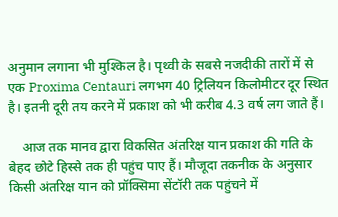अनुमान लगाना भी मुश्किल है। पृथ्वी के सबसे नजदीकी तारों में से एक Proxima Centauri लगभग 40 ट्रिलियन किलोमीटर दूर स्थित है। इतनी दूरी तय करने में प्रकाश को भी करीब 4.3 वर्ष लग जाते हैं।

    आज तक मानव द्वारा विकसित अंतरिक्ष यान प्रकाश की गति के बेहद छोटे हिस्से तक ही पहुंच पाए हैं। मौजूदा तकनीक के अनुसार किसी अंतरिक्ष यान को प्रॉक्सिमा सेंटॉरी तक पहुंचने में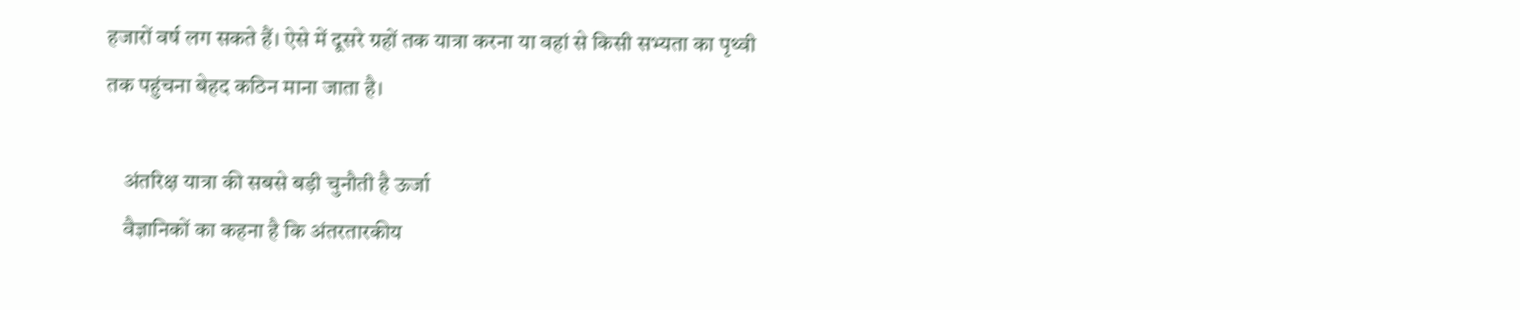हजारों वर्ष लग सकते हैं। ऐसे में दूसरे ग्रहों तक यात्रा करना या वहां से किसी सभ्यता का पृथ्वी तक पहुंचना बेहद कठिन माना जाता है।

    अंतरिक्ष यात्रा की सबसे बड़ी चुनौती है ऊर्जा
    वैज्ञानिकों का कहना है कि अंतरतारकीय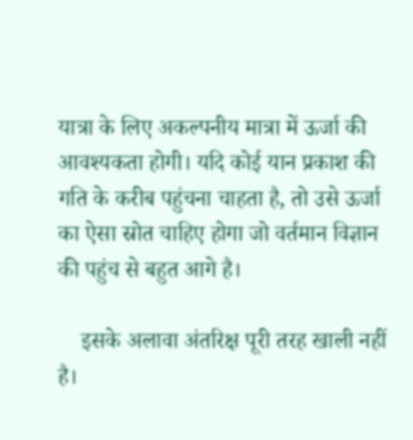यात्रा के लिए अकल्पनीय मात्रा में ऊर्जा की आवश्यकता होगी। यदि कोई यान प्रकाश की गति के करीब पहुंचना चाहता है, तो उसे ऊर्जा का ऐसा स्रोत चाहिए होगा जो वर्तमान विज्ञान की पहुंच से बहुत आगे है।

    इसके अलावा अंतरिक्ष पूरी तरह खाली नहीं है।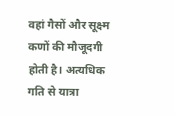वहां गैसों और सूक्ष्म कणों की मौजूदगी होती है। अत्यधिक गति से यात्रा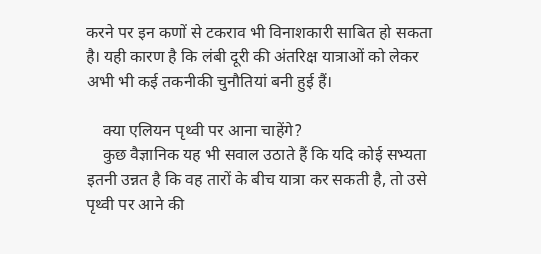करने पर इन कणों से टकराव भी विनाशकारी साबित हो सकता है। यही कारण है कि लंबी दूरी की अंतरिक्ष यात्राओं को लेकर अभी भी कई तकनीकी चुनौतियां बनी हुई हैं।

    क्या एलियन पृथ्वी पर आना चाहेंगे?
    कुछ वैज्ञानिक यह भी सवाल उठाते हैं कि यदि कोई सभ्यता इतनी उन्नत है कि वह तारों के बीच यात्रा कर सकती है, तो उसे पृथ्वी पर आने की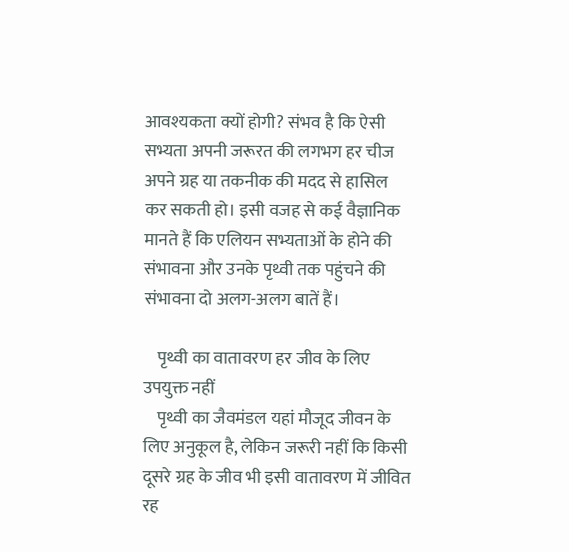आवश्यकता क्यों होगी? संभव है कि ऐसी सभ्यता अपनी जरूरत की लगभग हर चीज अपने ग्रह या तकनीक की मदद से हासिल कर सकती हो। इसी वजह से कई वैज्ञानिक मानते हैं कि एलियन सभ्यताओं के होने की संभावना और उनके पृथ्वी तक पहुंचने की संभावना दो अलग-अलग बातें हैं।

    पृथ्वी का वातावरण हर जीव के लिए उपयुक्त नहीं
    पृथ्वी का जैवमंडल यहां मौजूद जीवन के लिए अनुकूल है, लेकिन जरूरी नहीं कि किसी दूसरे ग्रह के जीव भी इसी वातावरण में जीवित रह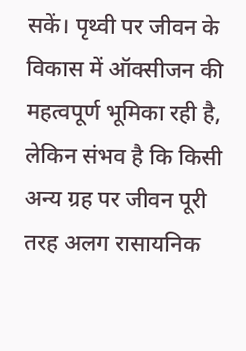सकें। पृथ्वी पर जीवन के विकास में ऑक्सीजन की महत्वपूर्ण भूमिका रही है, लेकिन संभव है कि किसी अन्य ग्रह पर जीवन पूरी तरह अलग रासायनिक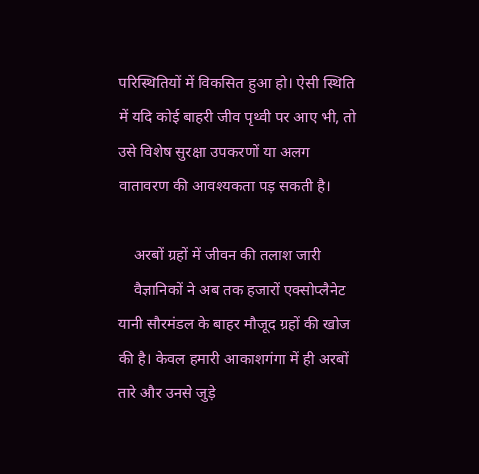परिस्थितियों में विकसित हुआ हो। ऐसी स्थिति में यदि कोई बाहरी जीव पृथ्वी पर आए भी, तो उसे विशेष सुरक्षा उपकरणों या अलग वातावरण की आवश्यकता पड़ सकती है।

    अरबों ग्रहों में जीवन की तलाश जारी
    वैज्ञानिकों ने अब तक हजारों एक्सोप्लैनेट यानी सौरमंडल के बाहर मौजूद ग्रहों की खोज की है। केवल हमारी आकाशगंगा में ही अरबों तारे और उनसे जुड़े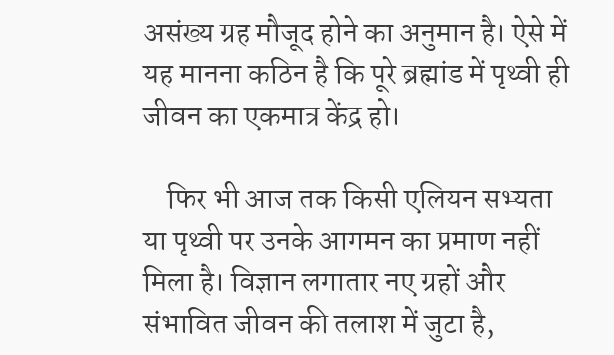असंख्य ग्रह मौजूद होने का अनुमान है। ऐसे में यह मानना कठिन है कि पूरे ब्रह्मांड में पृथ्वी ही जीवन का एकमात्र केंद्र हो।

    फिर भी आज तक किसी एलियन सभ्यता या पृथ्वी पर उनके आगमन का प्रमाण नहीं मिला है। विज्ञान लगातार नए ग्रहों और संभावित जीवन की तलाश में जुटा है,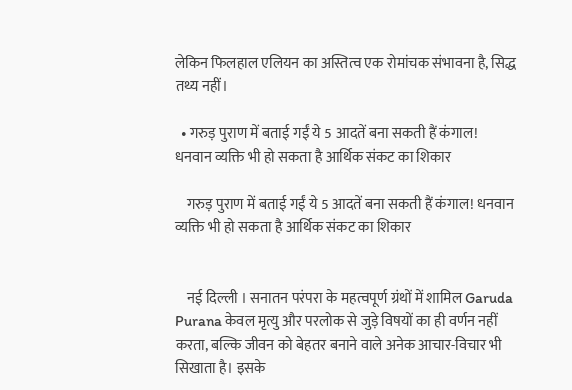लेकिन फिलहाल एलियन का अस्तित्व एक रोमांचक संभावना है, सिद्ध तथ्य नहीं।

  • गरुड़ पुराण में बताई गईं ये 5 आदतें बना सकती हैं कंगाल! धनवान व्यक्ति भी हो सकता है आर्थिक संकट का शिकार

    गरुड़ पुराण में बताई गईं ये 5 आदतें बना सकती हैं कंगाल! धनवान व्यक्ति भी हो सकता है आर्थिक संकट का शिकार


    नई दिल्ली । सनातन परंपरा के महत्वपूर्ण ग्रंथों में शामिल Garuda Purana केवल मृत्यु और परलोक से जुड़े विषयों का ही वर्णन नहीं करता, बल्कि जीवन को बेहतर बनाने वाले अनेक आचार-विचार भी सिखाता है। इसके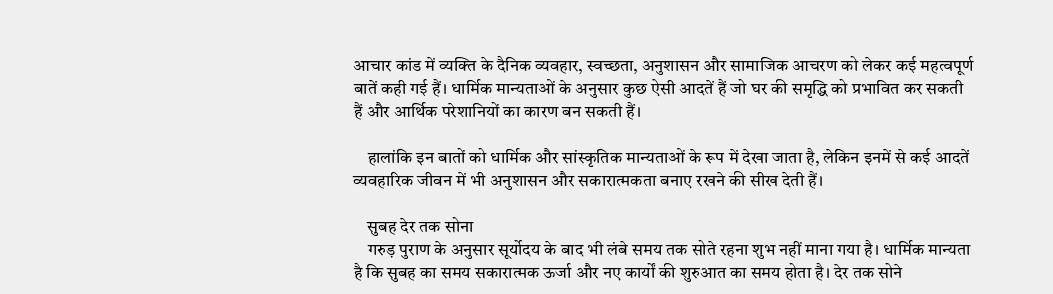आचार कांड में व्यक्ति के दैनिक व्यवहार, स्वच्छता, अनुशासन और सामाजिक आचरण को लेकर कई महत्वपूर्ण बातें कही गई हैं। धार्मिक मान्यताओं के अनुसार कुछ ऐसी आदतें हैं जो घर की समृद्धि को प्रभावित कर सकती हैं और आर्थिक परेशानियों का कारण बन सकती हैं।

    हालांकि इन बातों को धार्मिक और सांस्कृतिक मान्यताओं के रूप में देखा जाता है, लेकिन इनमें से कई आदतें व्यवहारिक जीवन में भी अनुशासन और सकारात्मकता बनाए रखने की सीख देती हैं।

    सुबह देर तक सोना
    गरुड़ पुराण के अनुसार सूर्योदय के बाद भी लंबे समय तक सोते रहना शुभ नहीं माना गया है। धार्मिक मान्यता है कि सुबह का समय सकारात्मक ऊर्जा और नए कार्यों की शुरुआत का समय होता है। देर तक सोने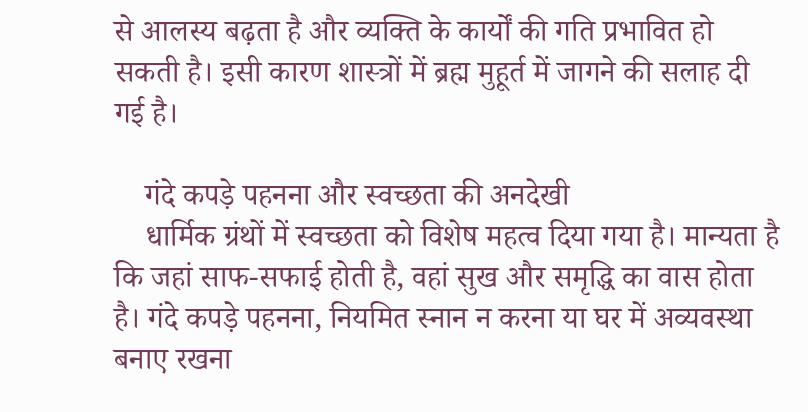से आलस्य बढ़ता है और व्यक्ति के कार्यों की गति प्रभावित हो सकती है। इसी कारण शास्त्रों में ब्रह्म मुहूर्त में जागने की सलाह दी गई है।

    गंदे कपड़े पहनना और स्वच्छता की अनदेखी
    धार्मिक ग्रंथों में स्वच्छता को विशेष महत्व दिया गया है। मान्यता है कि जहां साफ-सफाई होती है, वहां सुख और समृद्धि का वास होता है। गंदे कपड़े पहनना, नियमित स्नान न करना या घर में अव्यवस्था बनाए रखना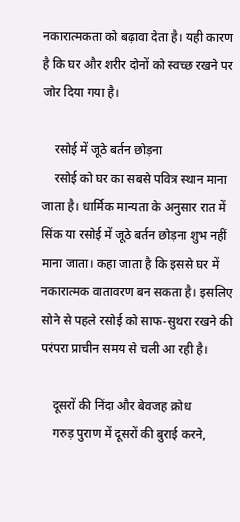नकारात्मकता को बढ़ावा देता है। यही कारण है कि घर और शरीर दोनों को स्वच्छ रखने पर जोर दिया गया है।

    रसोई में जूठे बर्तन छोड़ना
    रसोई को घर का सबसे पवित्र स्थान माना जाता है। धार्मिक मान्यता के अनुसार रात में सिंक या रसोई में जूठे बर्तन छोड़ना शुभ नहीं माना जाता। कहा जाता है कि इससे घर में नकारात्मक वातावरण बन सकता है। इसलिए सोने से पहले रसोई को साफ-सुथरा रखने की परंपरा प्राचीन समय से चली आ रही है।

    दूसरों की निंदा और बेवजह क्रोध
    गरुड़ पुराण में दूसरों की बुराई करने,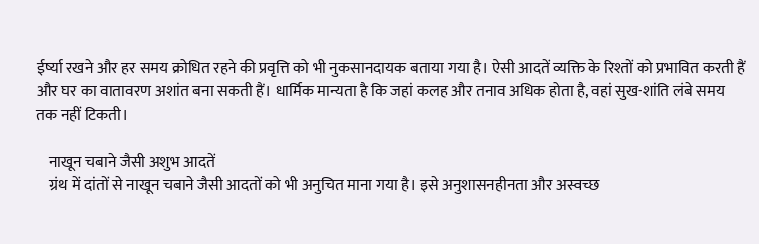ईर्ष्या रखने और हर समय क्रोधित रहने की प्रवृत्ति को भी नुकसानदायक बताया गया है। ऐसी आदतें व्यक्ति के रिश्तों को प्रभावित करती हैं और घर का वातावरण अशांत बना सकती हैं। धार्मिक मान्यता है कि जहां कलह और तनाव अधिक होता है, वहां सुख-शांति लंबे समय तक नहीं टिकती।

    नाखून चबाने जैसी अशुभ आदतें
    ग्रंथ में दांतों से नाखून चबाने जैसी आदतों को भी अनुचित माना गया है। इसे अनुशासनहीनता और अस्वच्छ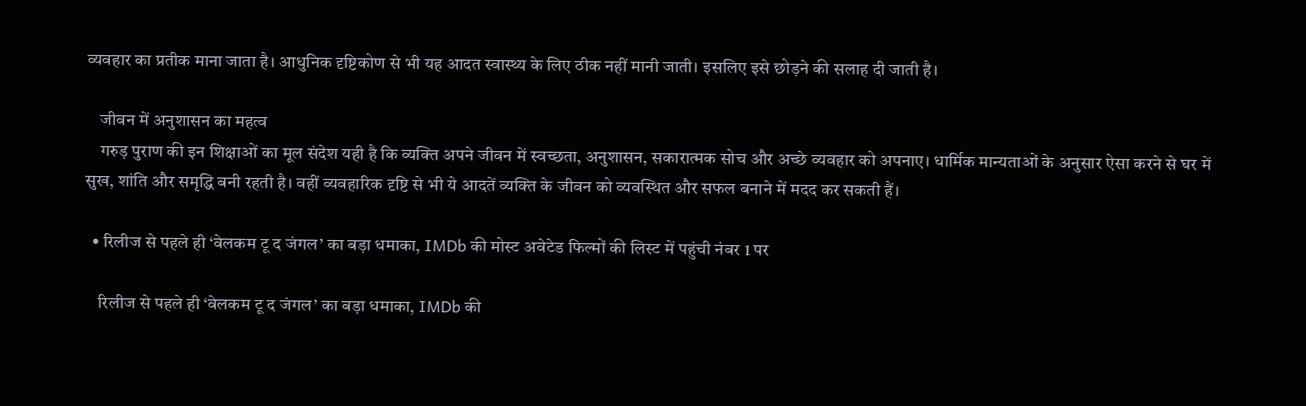व्यवहार का प्रतीक माना जाता है। आधुनिक दृष्टिकोण से भी यह आदत स्वास्थ्य के लिए ठीक नहीं मानी जाती। इसलिए इसे छोड़ने की सलाह दी जाती है।

    जीवन में अनुशासन का महत्व
    गरुड़ पुराण की इन शिक्षाओं का मूल संदेश यही है कि व्यक्ति अपने जीवन में स्वच्छता, अनुशासन, सकारात्मक सोच और अच्छे व्यवहार को अपनाए। धार्मिक मान्यताओं के अनुसार ऐसा करने से घर में सुख, शांति और समृद्धि बनी रहती है। वहीं व्यवहारिक दृष्टि से भी ये आदतें व्यक्ति के जीवन को व्यवस्थित और सफल बनाने में मदद कर सकती हैं।

  • रिलीज से पहले ही ‘वेलकम टू द जंगल’ का बड़ा धमाका, IMDb की मोस्ट अवेटेड फिल्मों की लिस्ट में पहुंची नंबर 1 पर

    रिलीज से पहले ही ‘वेलकम टू द जंगल’ का बड़ा धमाका, IMDb की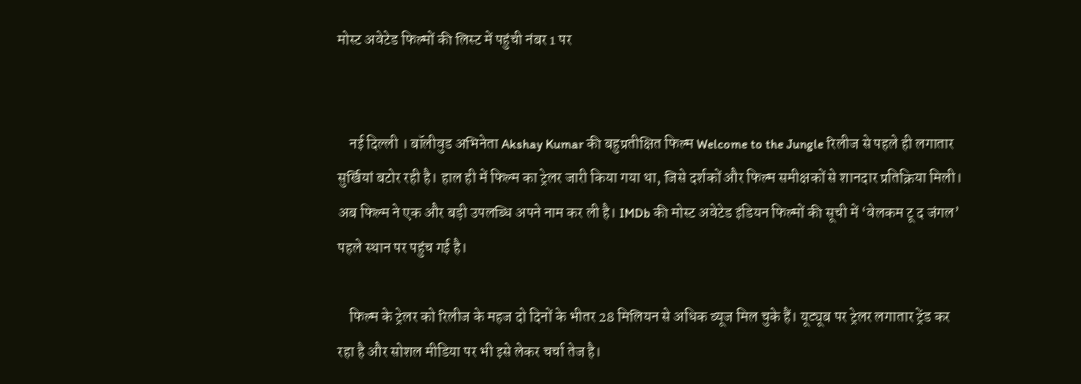मोस्ट अवेटेड फिल्मों की लिस्ट में पहुंची नंबर 1 पर


    नई दिल्ली । बॉलीवुड अभिनेता Akshay Kumar की बहुप्रतीक्षित फिल्म Welcome to the Jungle रिलीज से पहले ही लगातार सुर्खियां बटोर रही है। हाल ही में फिल्म का ट्रेलर जारी किया गया था, जिसे दर्शकों और फिल्म समीक्षकों से शानदार प्रतिक्रिया मिली। अब फिल्म ने एक और बड़ी उपलब्धि अपने नाम कर ली है। IMDb की मोस्ट अवेटेड इंडियन फिल्मों की सूची में ‘वेलकम टू द जंगल’ पहले स्थान पर पहुंच गई है।

    फिल्म के ट्रेलर को रिलीज के महज दो दिनों के भीतर 28 मिलियन से अधिक व्यूज मिल चुके हैं। यूट्यूब पर ट्रेलर लगातार ट्रेंड कर रहा है और सोशल मीडिया पर भी इसे लेकर चर्चा तेज है।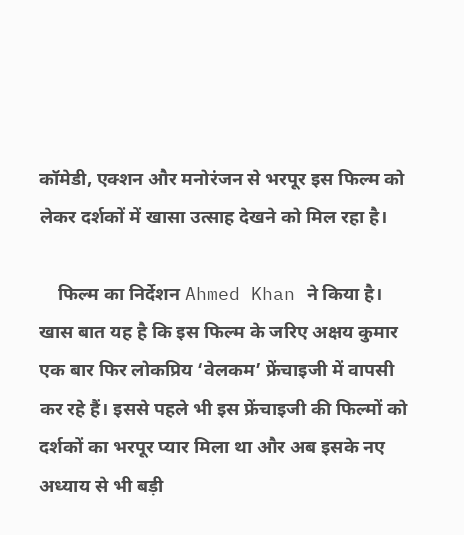कॉमेडी, एक्शन और मनोरंजन से भरपूर इस फिल्म को लेकर दर्शकों में खासा उत्साह देखने को मिल रहा है।

    फिल्म का निर्देशन Ahmed Khan ने किया है। खास बात यह है कि इस फिल्म के जरिए अक्षय कुमार एक बार फिर लोकप्रिय ‘वेलकम’ फ्रेंचाइजी में वापसी कर रहे हैं। इससे पहले भी इस फ्रेंचाइजी की फिल्मों को दर्शकों का भरपूर प्यार मिला था और अब इसके नए अध्याय से भी बड़ी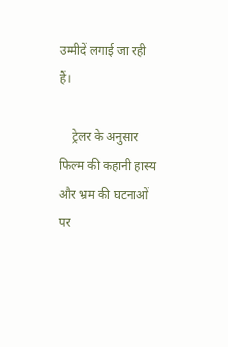उम्मीदें लगाई जा रही हैं।

    ट्रेलर के अनुसार फिल्म की कहानी हास्य और भ्रम की घटनाओं पर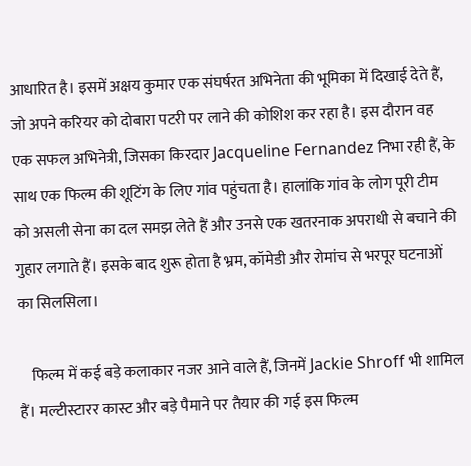आधारित है। इसमें अक्षय कुमार एक संघर्षरत अभिनेता की भूमिका में दिखाई देते हैं, जो अपने करियर को दोबारा पटरी पर लाने की कोशिश कर रहा है। इस दौरान वह एक सफल अभिनेत्री, जिसका किरदार Jacqueline Fernandez निभा रही हैं, के साथ एक फिल्म की शूटिंग के लिए गांव पहुंचता है। हालांकि गांव के लोग पूरी टीम को असली सेना का दल समझ लेते हैं और उनसे एक खतरनाक अपराधी से बचाने की गुहार लगाते हैं। इसके बाद शुरू होता है भ्रम, कॉमेडी और रोमांच से भरपूर घटनाओं का सिलसिला।

    फिल्म में कई बड़े कलाकार नजर आने वाले हैं, जिनमें Jackie Shroff भी शामिल हैं। मल्टीस्टारर कास्ट और बड़े पैमाने पर तैयार की गई इस फिल्म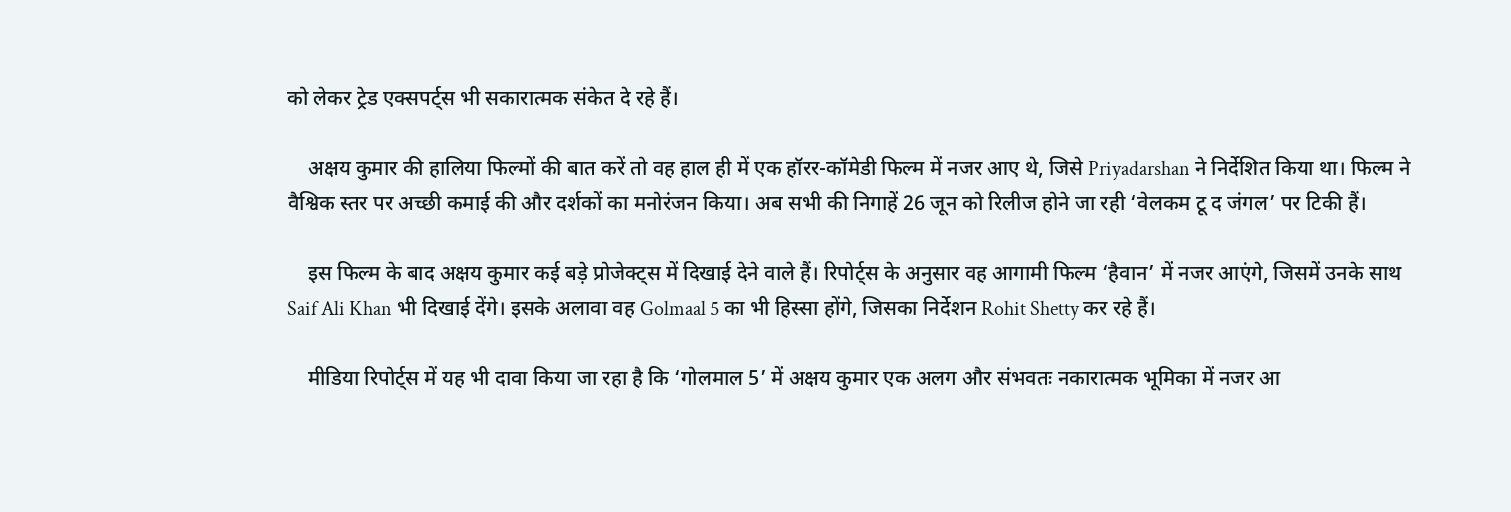को लेकर ट्रेड एक्सपर्ट्स भी सकारात्मक संकेत दे रहे हैं।

    अक्षय कुमार की हालिया फिल्मों की बात करें तो वह हाल ही में एक हॉरर-कॉमेडी फिल्म में नजर आए थे, जिसे Priyadarshan ने निर्देशित किया था। फिल्म ने वैश्विक स्तर पर अच्छी कमाई की और दर्शकों का मनोरंजन किया। अब सभी की निगाहें 26 जून को रिलीज होने जा रही ‘वेलकम टू द जंगल’ पर टिकी हैं।

    इस फिल्म के बाद अक्षय कुमार कई बड़े प्रोजेक्ट्स में दिखाई देने वाले हैं। रिपोर्ट्स के अनुसार वह आगामी फिल्म ‘हैवान’ में नजर आएंगे, जिसमें उनके साथ Saif Ali Khan भी दिखाई देंगे। इसके अलावा वह Golmaal 5 का भी हिस्सा होंगे, जिसका निर्देशन Rohit Shetty कर रहे हैं।

    मीडिया रिपोर्ट्स में यह भी दावा किया जा रहा है कि ‘गोलमाल 5’ में अक्षय कुमार एक अलग और संभवतः नकारात्मक भूमिका में नजर आ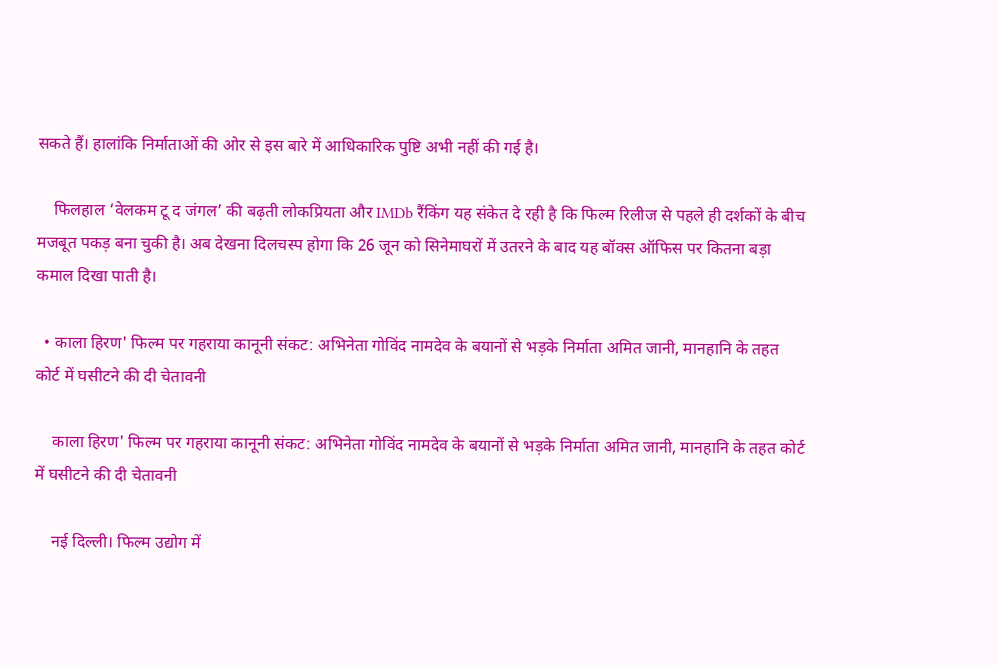सकते हैं। हालांकि निर्माताओं की ओर से इस बारे में आधिकारिक पुष्टि अभी नहीं की गई है।

    फिलहाल ‘वेलकम टू द जंगल’ की बढ़ती लोकप्रियता और IMDb रैंकिंग यह संकेत दे रही है कि फिल्म रिलीज से पहले ही दर्शकों के बीच मजबूत पकड़ बना चुकी है। अब देखना दिलचस्प होगा कि 26 जून को सिनेमाघरों में उतरने के बाद यह बॉक्स ऑफिस पर कितना बड़ा कमाल दिखा पाती है।

  • काला हिरण' फिल्म पर गहराया कानूनी संकट: अभिनेता गोविंद नामदेव के बयानों से भड़के निर्माता अमित जानी, मानहानि के तहत कोर्ट में घसीटने की दी चेतावनी

    काला हिरण' फिल्म पर गहराया कानूनी संकट: अभिनेता गोविंद नामदेव के बयानों से भड़के निर्माता अमित जानी, मानहानि के तहत कोर्ट में घसीटने की दी चेतावनी

    नई दिल्ली। फिल्म उद्योग में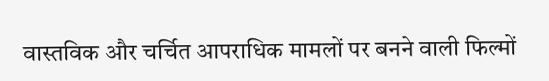वास्तविक और चर्चित आपराधिक मामलों पर बनने वाली फिल्मों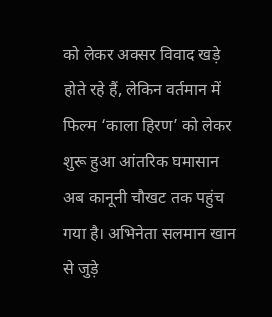को लेकर अक्सर विवाद खड़े होते रहे हैं, लेकिन वर्तमान में फिल्म ‘काला हिरण’ को लेकर शुरू हुआ आंतरिक घमासान अब कानूनी चौखट तक पहुंच गया है। अभिनेता सलमान खान से जुड़े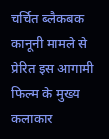चर्चित ब्लैकबक कानूनी मामले से प्रेरित इस आगामी फिल्म के मुख्य कलाकार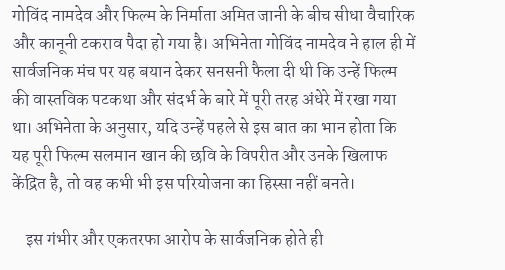गोविंद नामदेव और फिल्म के निर्माता अमित जानी के बीच सीधा वैचारिक और कानूनी टकराव पैदा हो गया है। अभिनेता गोविंद नामदेव ने हाल ही में सार्वजनिक मंच पर यह बयान देकर सनसनी फैला दी थी कि उन्हें फिल्म की वास्तविक पटकथा और संदर्भ के बारे में पूरी तरह अंधेरे में रखा गया था। अभिनेता के अनुसार, यदि उन्हें पहले से इस बात का भान होता कि यह पूरी फिल्म सलमान खान की छवि के विपरीत और उनके खिलाफ केंद्रित है, तो वह कभी भी इस परियोजना का हिस्सा नहीं बनते।

    इस गंभीर और एकतरफा आरोप के सार्वजनिक होते ही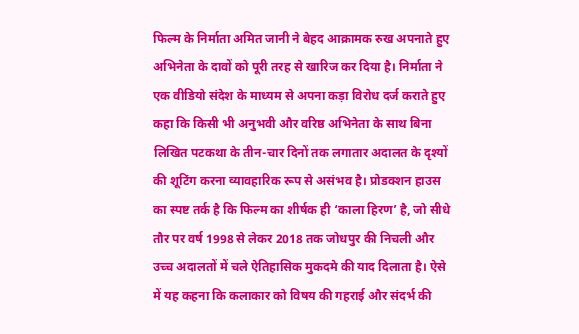फिल्म के निर्माता अमित जानी ने बेहद आक्रामक रुख अपनाते हुए अभिनेता के दावों को पूरी तरह से खारिज कर दिया है। निर्माता ने एक वीडियो संदेश के माध्यम से अपना कड़ा विरोध दर्ज कराते हुए कहा कि किसी भी अनुभवी और वरिष्ठ अभिनेता के साथ बिना लिखित पटकथा के तीन-चार दिनों तक लगातार अदालत के दृश्यों की शूटिंग करना व्यावहारिक रूप से असंभव है। प्रोडक्शन हाउस का स्पष्ट तर्क है कि फिल्म का शीर्षक ही ‘काला हिरण’ है, जो सीधे तौर पर वर्ष 1998 से लेकर 2018 तक जोधपुर की निचली और उच्च अदालतों में चले ऐतिहासिक मुकदमे की याद दिलाता है। ऐसे में यह कहना कि कलाकार को विषय की गहराई और संदर्भ की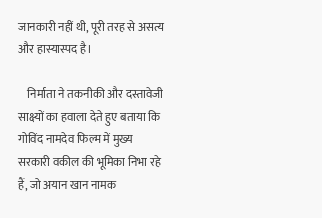जानकारी नहीं थी, पूरी तरह से असत्य और हास्यास्पद है।

    निर्माता ने तकनीकी और दस्तावेजी साक्ष्यों का हवाला देते हुए बताया कि गोविंद नामदेव फिल्म में मुख्य सरकारी वकील की भूमिका निभा रहे हैं, जो अयान खान नामक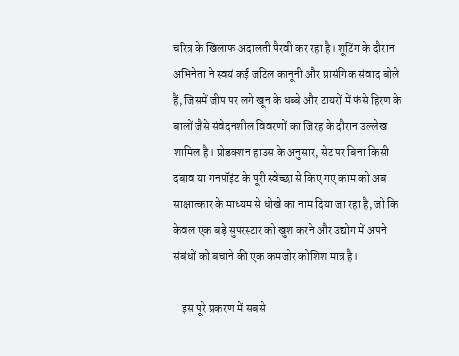चरित्र के खिलाफ अदालती पैरवी कर रहा है। शूटिंग के दौरान अभिनेता ने स्वयं कई जटिल कानूनी और प्रासंगिक संवाद बोले हैं, जिसमें जीप पर लगे खून के धब्बे और टायरों में फंसे हिरण के बालों जैसे संवेदनशील विवरणों का जिरह के दौरान उल्लेख शामिल है। प्रोडक्शन हाउस के अनुसार, सेट पर बिना किसी दबाव या गनपॉइंट के पूरी स्वेच्छा से किए गए काम को अब साक्षात्कार के माध्यम से धोखे का नाम दिया जा रहा है, जो कि केवल एक बड़े सुपरस्टार को खुश करने और उद्योग में अपने संबंधों को बचाने की एक कमजोर कोशिश मात्र है।

    इस पूरे प्रकरण में सबसे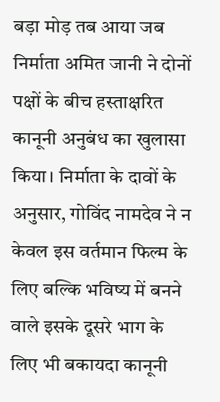बड़ा मोड़ तब आया जब निर्माता अमित जानी ने दोनों पक्षों के बीच हस्ताक्षरित कानूनी अनुबंध का खुलासा किया। निर्माता के दावों के अनुसार, गोविंद नामदेव ने न केवल इस वर्तमान फिल्म के लिए बल्कि भविष्य में बनने वाले इसके दूसरे भाग के लिए भी बकायदा कानूनी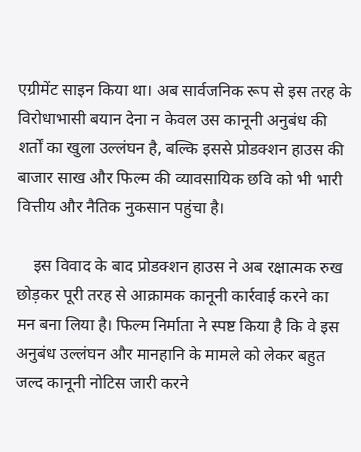एग्रीमेंट साइन किया था। अब सार्वजनिक रूप से इस तरह के विरोधाभासी बयान देना न केवल उस कानूनी अनुबंध की शर्तों का खुला उल्लंघन है, बल्कि इससे प्रोडक्शन हाउस की बाजार साख और फिल्म की व्यावसायिक छवि को भी भारी वित्तीय और नैतिक नुकसान पहुंचा है।

    इस विवाद के बाद प्रोडक्शन हाउस ने अब रक्षात्मक रुख छोड़कर पूरी तरह से आक्रामक कानूनी कार्रवाई करने का मन बना लिया है। फिल्म निर्माता ने स्पष्ट किया है कि वे इस अनुबंध उल्लंघन और मानहानि के मामले को लेकर बहुत जल्द कानूनी नोटिस जारी करने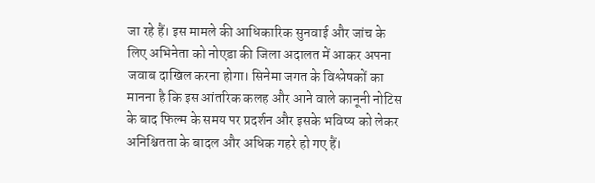जा रहे हैं। इस मामले की आधिकारिक सुनवाई और जांच के लिए अभिनेता को नोएडा की जिला अदालत में आकर अपना जवाब दाखिल करना होगा। सिनेमा जगत के विश्लेषकों का मानना है कि इस आंतरिक कलह और आने वाले कानूनी नोटिस के बाद फिल्म के समय पर प्रदर्शन और इसके भविष्य को लेकर अनिश्चितता के बादल और अधिक गहरे हो गए हैं।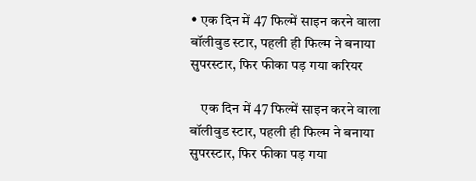• एक दिन में 47 फिल्में साइन करने वाला बॉलीवुड स्टार, पहली ही फिल्म ने बनाया सुपरस्टार, फिर फीका पड़ गया करियर

    एक दिन में 47 फिल्में साइन करने वाला बॉलीवुड स्टार, पहली ही फिल्म ने बनाया सुपरस्टार, फिर फीका पड़ गया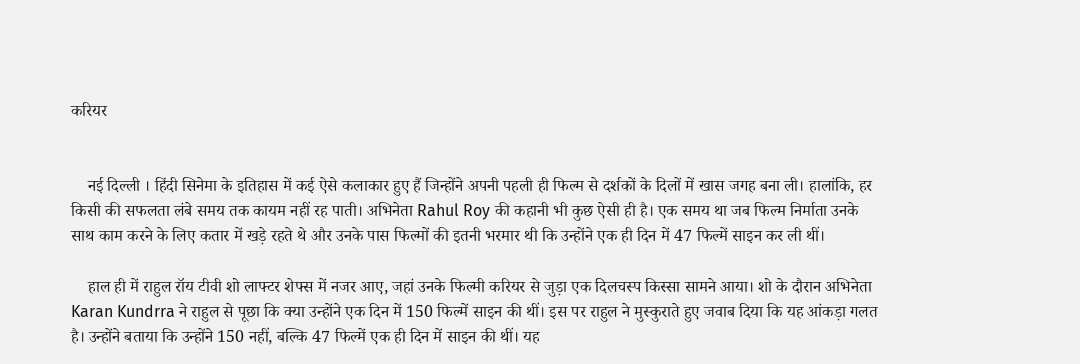करियर


    नई दिल्ली । हिंदी सिनेमा के इतिहास में कई ऐसे कलाकार हुए हैं जिन्होंने अपनी पहली ही फिल्म से दर्शकों के दिलों में खास जगह बना ली। हालांकि, हर किसी की सफलता लंबे समय तक कायम नहीं रह पाती। अभिनेता Rahul Roy की कहानी भी कुछ ऐसी ही है। एक समय था जब फिल्म निर्माता उनके साथ काम करने के लिए कतार में खड़े रहते थे और उनके पास फिल्मों की इतनी भरमार थी कि उन्होंने एक ही दिन में 47 फिल्में साइन कर ली थीं।

    हाल ही में राहुल रॉय टीवी शो लाफ्टर शेफ्स में नजर आए, जहां उनके फिल्मी करियर से जुड़ा एक दिलचस्प किस्सा सामने आया। शो के दौरान अभिनेता Karan Kundrra ने राहुल से पूछा कि क्या उन्होंने एक दिन में 150 फिल्में साइन की थीं। इस पर राहुल ने मुस्कुराते हुए जवाब दिया कि यह आंकड़ा गलत है। उन्होंने बताया कि उन्होंने 150 नहीं, बल्कि 47 फिल्में एक ही दिन में साइन की थीं। यह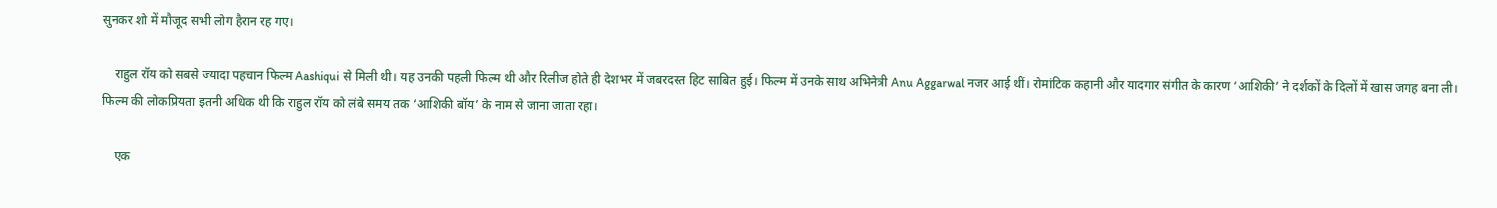सुनकर शो में मौजूद सभी लोग हैरान रह गए।

    राहुल रॉय को सबसे ज्यादा पहचान फिल्म Aashiqui से मिली थी। यह उनकी पहली फिल्म थी और रिलीज होते ही देशभर में जबरदस्त हिट साबित हुई। फिल्म में उनके साथ अभिनेत्री Anu Aggarwal नजर आई थीं। रोमांटिक कहानी और यादगार संगीत के कारण ‘आशिकी’ ने दर्शकों के दिलों में खास जगह बना ली। फिल्म की लोकप्रियता इतनी अधिक थी कि राहुल रॉय को लंबे समय तक ‘आशिकी बॉय’ के नाम से जाना जाता रहा।

    एक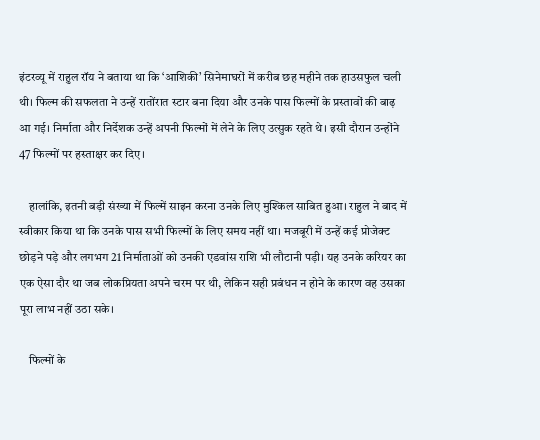इंटरव्यू में राहुल रॉय ने बताया था कि ‘आशिकी’ सिनेमाघरों में करीब छह महीने तक हाउसफुल चली थी। फिल्म की सफलता ने उन्हें रातोंरात स्टार बना दिया और उनके पास फिल्मों के प्रस्तावों की बाढ़ आ गई। निर्माता और निर्देशक उन्हें अपनी फिल्मों में लेने के लिए उत्सुक रहते थे। इसी दौरान उन्होंने 47 फिल्मों पर हस्ताक्षर कर दिए।

    हालांकि, इतनी बड़ी संख्या में फिल्में साइन करना उनके लिए मुश्किल साबित हुआ। राहुल ने बाद में स्वीकार किया था कि उनके पास सभी फिल्मों के लिए समय नहीं था। मजबूरी में उन्हें कई प्रोजेक्ट छोड़ने पड़े और लगभग 21 निर्माताओं को उनकी एडवांस राशि भी लौटानी पड़ी। यह उनके करियर का एक ऐसा दौर था जब लोकप्रियता अपने चरम पर थी, लेकिन सही प्रबंधन न होने के कारण वह उसका पूरा लाभ नहीं उठा सके।

    फिल्मों के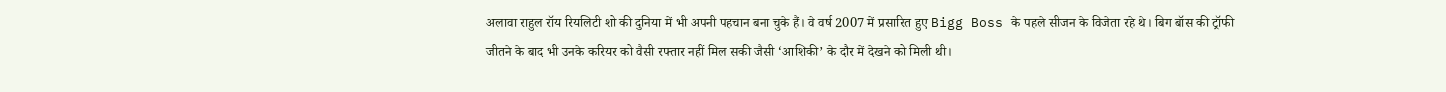अलावा राहुल रॉय रियलिटी शो की दुनिया में भी अपनी पहचान बना चुके हैं। वे वर्ष 2007 में प्रसारित हुए Bigg Boss के पहले सीजन के विजेता रहे थे। बिग बॉस की ट्रॉफी जीतने के बाद भी उनके करियर को वैसी रफ्तार नहीं मिल सकी जैसी ‘आशिकी’ के दौर में देखने को मिली थी।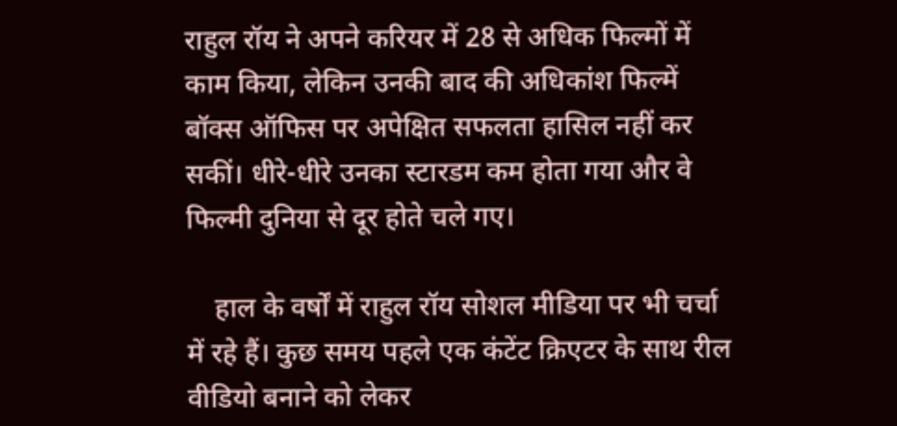राहुल रॉय ने अपने करियर में 28 से अधिक फिल्मों में काम किया, लेकिन उनकी बाद की अधिकांश फिल्में बॉक्स ऑफिस पर अपेक्षित सफलता हासिल नहीं कर सकीं। धीरे-धीरे उनका स्टारडम कम होता गया और वे फिल्मी दुनिया से दूर होते चले गए।

    हाल के वर्षों में राहुल रॉय सोशल मीडिया पर भी चर्चा में रहे हैं। कुछ समय पहले एक कंटेंट क्रिएटर के साथ रील वीडियो बनाने को लेकर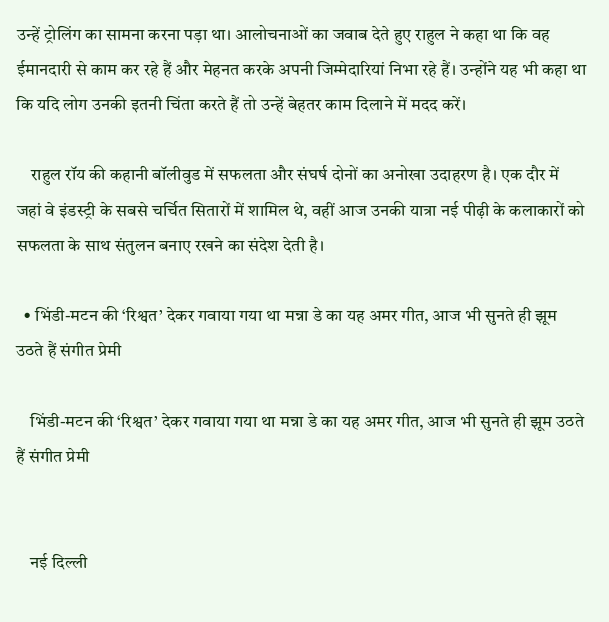उन्हें ट्रोलिंग का सामना करना पड़ा था। आलोचनाओं का जवाब देते हुए राहुल ने कहा था कि वह ईमानदारी से काम कर रहे हैं और मेहनत करके अपनी जिम्मेदारियां निभा रहे हैं। उन्होंने यह भी कहा था कि यदि लोग उनकी इतनी चिंता करते हैं तो उन्हें बेहतर काम दिलाने में मदद करें।

    राहुल रॉय की कहानी बॉलीवुड में सफलता और संघर्ष दोनों का अनोखा उदाहरण है। एक दौर में जहां वे इंडस्ट्री के सबसे चर्चित सितारों में शामिल थे, वहीं आज उनकी यात्रा नई पीढ़ी के कलाकारों को सफलता के साथ संतुलन बनाए रखने का संदेश देती है।

  • भिंडी-मटन की ‘रिश्वत’ देकर गवाया गया था मन्ना डे का यह अमर गीत, आज भी सुनते ही झूम उठते हैं संगीत प्रेमी

    भिंडी-मटन की ‘रिश्वत’ देकर गवाया गया था मन्ना डे का यह अमर गीत, आज भी सुनते ही झूम उठते हैं संगीत प्रेमी


    नई दिल्ली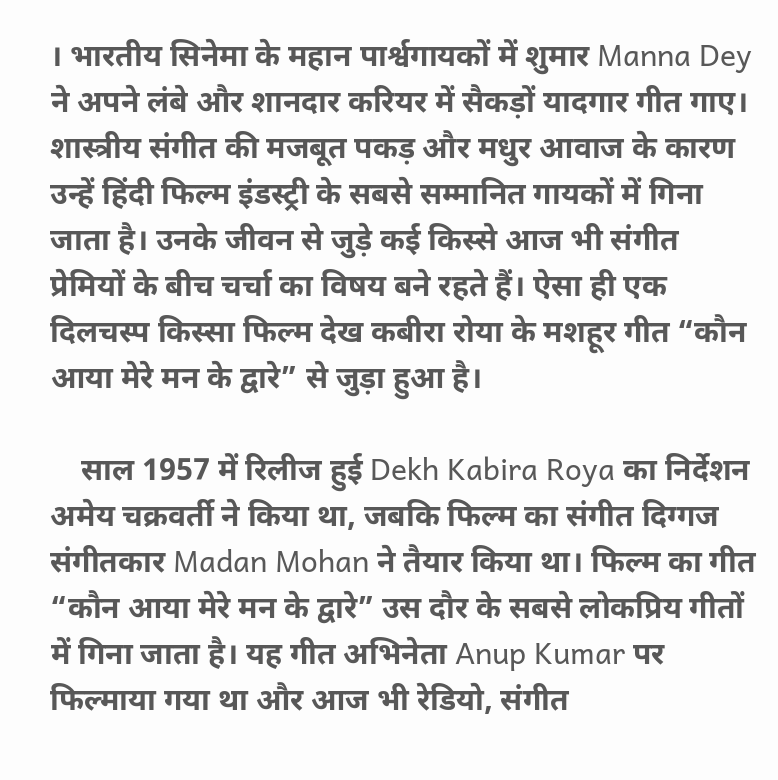। भारतीय सिनेमा के महान पार्श्वगायकों में शुमार Manna Dey ने अपने लंबे और शानदार करियर में सैकड़ों यादगार गीत गाए। शास्त्रीय संगीत की मजबूत पकड़ और मधुर आवाज के कारण उन्हें हिंदी फिल्म इंडस्ट्री के सबसे सम्मानित गायकों में गिना जाता है। उनके जीवन से जुड़े कई किस्से आज भी संगीत प्रेमियों के बीच चर्चा का विषय बने रहते हैं। ऐसा ही एक दिलचस्प किस्सा फिल्म देख कबीरा रोया के मशहूर गीत “कौन आया मेरे मन के द्वारे” से जुड़ा हुआ है।

    साल 1957 में रिलीज हुई Dekh Kabira Roya का निर्देशन अमेय चक्रवर्ती ने किया था, जबकि फिल्म का संगीत दिग्गज संगीतकार Madan Mohan ने तैयार किया था। फिल्म का गीत “कौन आया मेरे मन के द्वारे” उस दौर के सबसे लोकप्रिय गीतों में गिना जाता है। यह गीत अभिनेता Anup Kumar पर फिल्माया गया था और आज भी रेडियो, संगीत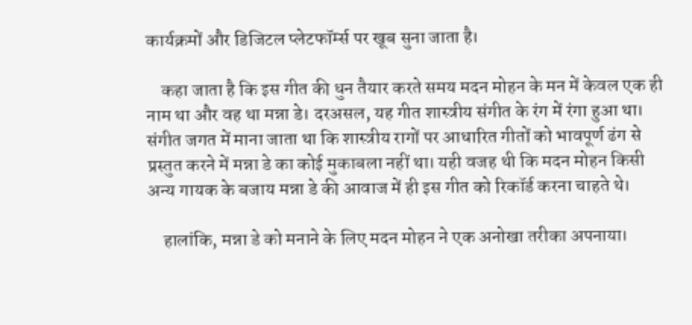कार्यक्रमों और डिजिटल प्लेटफॉर्म्स पर खूब सुना जाता है।

    कहा जाता है कि इस गीत की धुन तैयार करते समय मदन मोहन के मन में केवल एक ही नाम था और वह था मन्ना डे। दरअसल, यह गीत शास्त्रीय संगीत के रंग में रंगा हुआ था। संगीत जगत में माना जाता था कि शास्त्रीय रागों पर आधारित गीतों को भावपूर्ण ढंग से प्रस्तुत करने में मन्ना डे का कोई मुकाबला नहीं था। यही वजह थी कि मदन मोहन किसी अन्य गायक के बजाय मन्ना डे की आवाज में ही इस गीत को रिकॉर्ड करना चाहते थे।

    हालांकि, मन्ना डे को मनाने के लिए मदन मोहन ने एक अनोखा तरीका अपनाया।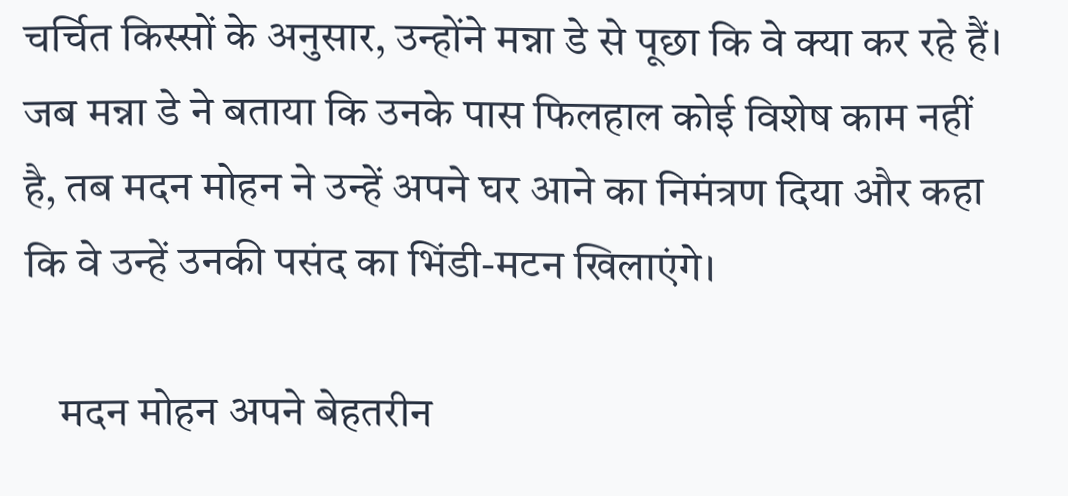चर्चित किस्सों के अनुसार, उन्होंने मन्ना डे से पूछा कि वे क्या कर रहे हैं। जब मन्ना डे ने बताया कि उनके पास फिलहाल कोई विशेष काम नहीं है, तब मदन मोहन ने उन्हें अपने घर आने का निमंत्रण दिया और कहा कि वे उन्हें उनकी पसंद का भिंडी-मटन खिलाएंगे।

    मदन मोहन अपने बेहतरीन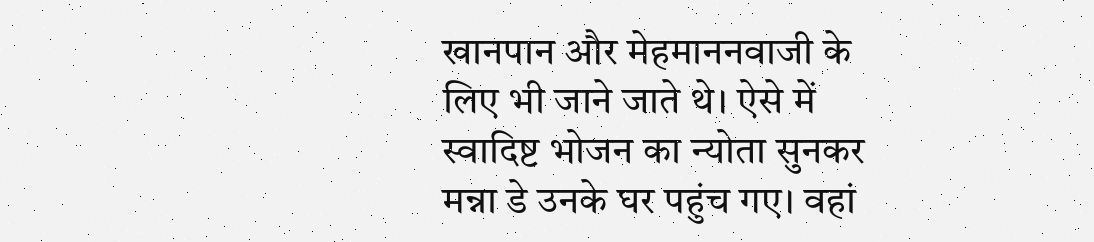खानपान और मेहमाननवाजी के लिए भी जाने जाते थे। ऐसे में स्वादिष्ट भोजन का न्योता सुनकर मन्ना डे उनके घर पहुंच गए। वहां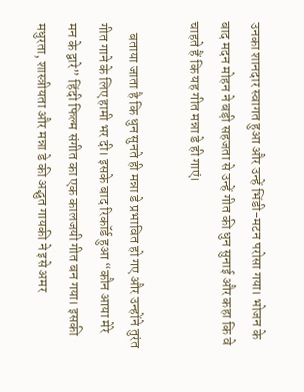उनका शानदार स्वागत हुआ और उन्हें भिंडी-मटन परोसा गया। भोजन के बाद मदन मोहन ने बड़ी सहजता से उन्हें गीत की धुन सुनाई और कहा कि वे चाहते हैं कि यह गीत मन्ना डे ही गाएं।

    बताया जाता है कि धुन सुनते ही मन्ना डे प्रभावित हो गए और उन्होंने तुरंत गीत गाने के लिए हामी भर दी। इसके बाद रिकॉर्ड हुआ “कौन आया मेरे मन के द्वारे” हिंदी फिल्म संगीत का एक कालजयी गीत बन गया। इसकी मधुरता, शास्त्रीयता और मन्ना डे की अद्भुत गायकी ने इसे अमर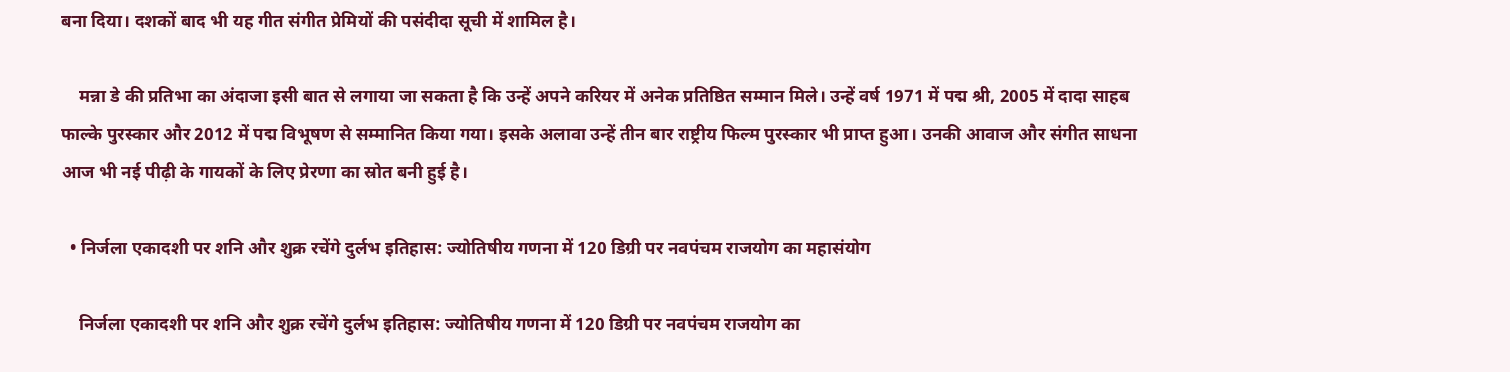बना दिया। दशकों बाद भी यह गीत संगीत प्रेमियों की पसंदीदा सूची में शामिल है।

    मन्ना डे की प्रतिभा का अंदाजा इसी बात से लगाया जा सकता है कि उन्हें अपने करियर में अनेक प्रतिष्ठित सम्मान मिले। उन्हें वर्ष 1971 में पद्म श्री, 2005 में दादा साहब फाल्के पुरस्कार और 2012 में पद्म विभूषण से सम्मानित किया गया। इसके अलावा उन्हें तीन बार राष्ट्रीय फिल्म पुरस्कार भी प्राप्त हुआ। उनकी आवाज और संगीत साधना आज भी नई पीढ़ी के गायकों के लिए प्रेरणा का स्रोत बनी हुई है।

  • निर्जला एकादशी पर शनि और शुक्र रचेंगे दुर्लभ इतिहास: ज्योतिषीय गणना में 120 डिग्री पर नवपंचम राजयोग का महासंयोग

    निर्जला एकादशी पर शनि और शुक्र रचेंगे दुर्लभ इतिहास: ज्योतिषीय गणना में 120 डिग्री पर नवपंचम राजयोग का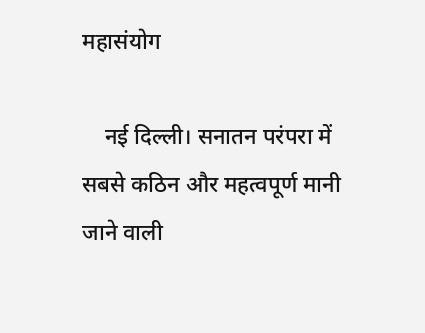महासंयोग

    नई दिल्ली। सनातन परंपरा में सबसे कठिन और महत्वपूर्ण मानी जाने वाली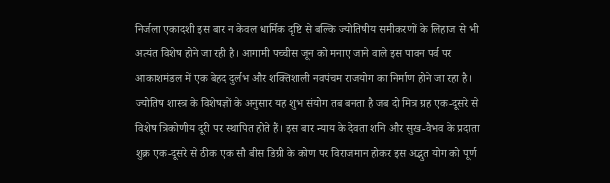निर्जला एकादशी इस बार न केवल धार्मिक दृष्टि से बल्कि ज्योतिषीय समीकरणों के लिहाज से भी अत्यंत विशेष होने जा रही है। आगामी पच्चीस जून को मनाए जाने वाले इस पावन पर्व पर आकाशमंडल में एक बेहद दुर्लभ और शक्तिशाली नवपंचम राजयोग का निर्माण होने जा रहा है। ज्योतिष शास्त्र के विशेषज्ञों के अनुसार यह शुभ संयोग तब बनता है जब दो मित्र ग्रह एक-दूसरे से विशेष त्रिकोणीय दूरी पर स्थापित होते हैं। इस बार न्याय के देवता शनि और सुख-वैभव के प्रदाता शुक्र एक-दूसरे से ठीक एक सौ बीस डिग्री के कोण पर विराजमान होकर इस अद्भुत योग को पूर्ण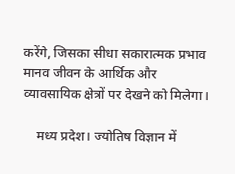करेंगे, जिसका सीधा सकारात्मक प्रभाव मानव जीवन के आर्थिक और व्यावसायिक क्षेत्रों पर देखने को मिलेगा।

    मध्य प्रदेश। ज्योतिष विज्ञान में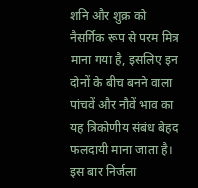शनि और शुक्र को नैसर्गिक रूप से परम मित्र माना गया है, इसलिए इन दोनों के बीच बनने वाला पांचवें और नौवें भाव का यह त्रिकोणीय संबंध बेहद फलदायी माना जाता है। इस बार निर्जला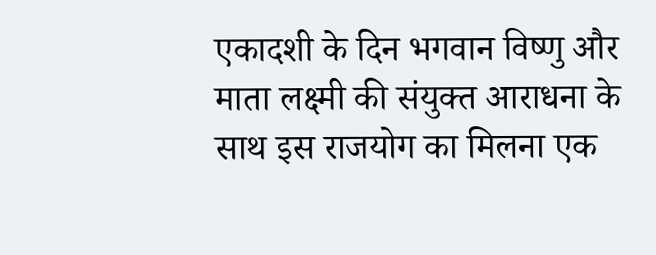एकादशी के दिन भगवान विष्णु और माता लक्ष्मी की संयुक्त आराधना के साथ इस राजयोग का मिलना एक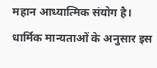महान आध्यात्मिक संयोग है। धार्मिक मान्यताओं के अनुसार इस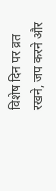विशेष दिन पर व्रत रखने, जप करने और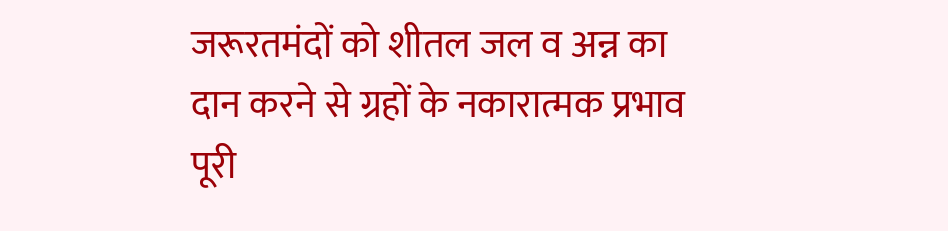जरूरतमंदों को शीतल जल व अन्न का दान करने से ग्रहों के नकारात्मक प्रभाव पूरी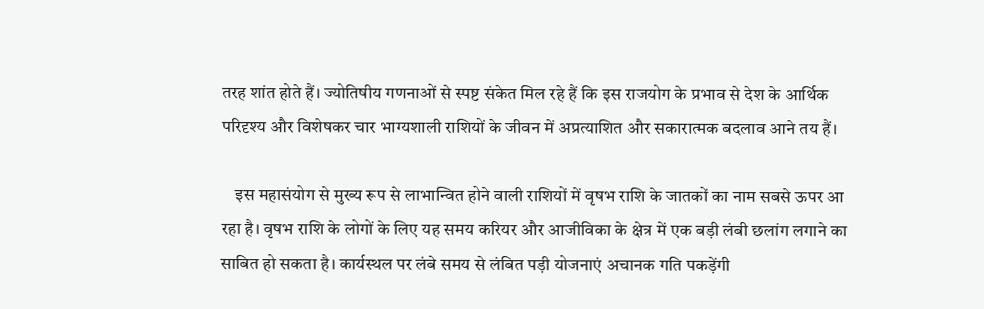तरह शांत होते हैं। ज्योतिषीय गणनाओं से स्पष्ट संकेत मिल रहे हैं कि इस राजयोग के प्रभाव से देश के आर्थिक परिदृश्य और विशेषकर चार भाग्यशाली राशियों के जीवन में अप्रत्याशित और सकारात्मक बदलाव आने तय हैं।

    इस महासंयोग से मुख्य रूप से लाभान्वित होने वाली राशियों में वृषभ राशि के जातकों का नाम सबसे ऊपर आ रहा है। वृषभ राशि के लोगों के लिए यह समय करियर और आजीविका के क्षेत्र में एक बड़ी लंबी छलांग लगाने का साबित हो सकता है। कार्यस्थल पर लंबे समय से लंबित पड़ी योजनाएं अचानक गति पकड़ेंगी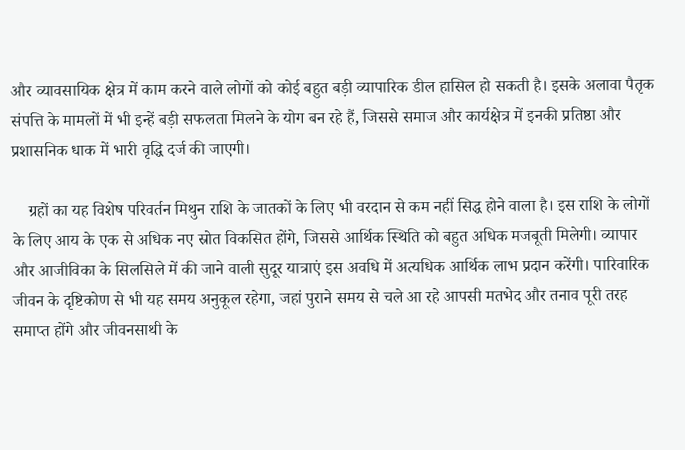और व्यावसायिक क्षेत्र में काम करने वाले लोगों को कोई बहुत बड़ी व्यापारिक डील हासिल हो सकती है। इसके अलावा पैतृक संपत्ति के मामलों में भी इन्हें बड़ी सफलता मिलने के योग बन रहे हैं, जिससे समाज और कार्यक्षेत्र में इनकी प्रतिष्ठा और प्रशासनिक धाक में भारी वृद्धि दर्ज की जाएगी।

    ग्रहों का यह विशेष परिवर्तन मिथुन राशि के जातकों के लिए भी वरदान से कम नहीं सिद्ध होने वाला है। इस राशि के लोगों के लिए आय के एक से अधिक नए स्रोत विकसित होंगे, जिससे आर्थिक स्थिति को बहुत अधिक मजबूती मिलेगी। व्यापार और आजीविका के सिलसिले में की जाने वाली सुदूर यात्राएं इस अवधि में अत्यधिक आर्थिक लाभ प्रदान करेंगी। पारिवारिक जीवन के दृष्टिकोण से भी यह समय अनुकूल रहेगा, जहां पुराने समय से चले आ रहे आपसी मतभेद और तनाव पूरी तरह समाप्त होंगे और जीवनसाथी के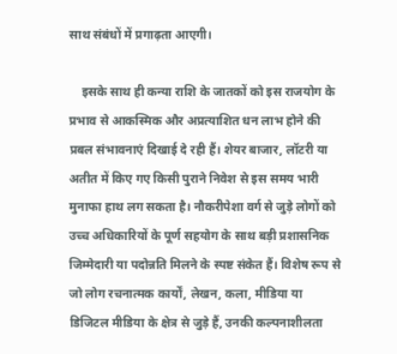साथ संबंधों में प्रगाढ़ता आएगी।

    इसके साथ ही कन्या राशि के जातकों को इस राजयोग के प्रभाव से आकस्मिक और अप्रत्याशित धन लाभ होने की प्रबल संभावनाएं दिखाई दे रही हैं। शेयर बाजार, लॉटरी या अतीत में किए गए किसी पुराने निवेश से इस समय भारी मुनाफा हाथ लग सकता है। नौकरीपेशा वर्ग से जुड़े लोगों को उच्च अधिकारियों के पूर्ण सहयोग के साथ बड़ी प्रशासनिक जिम्मेदारी या पदोन्नति मिलने के स्पष्ट संकेत हैं। विशेष रूप से जो लोग रचनात्मक कार्यों, लेखन, कला, मीडिया या डिजिटल मीडिया के क्षेत्र से जुड़े हैं, उनकी कल्पनाशीलता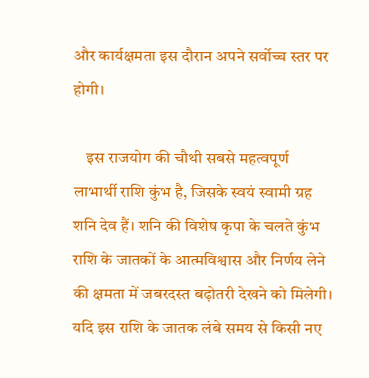और कार्यक्षमता इस दौरान अपने सर्वोच्च स्तर पर होगी।

    इस राजयोग की चौथी सबसे महत्वपूर्ण लाभार्थी राशि कुंभ है, जिसके स्वयं स्वामी ग्रह शनि देव हैं। शनि की विशेष कृपा के चलते कुंभ राशि के जातकों के आत्मविश्वास और निर्णय लेने की क्षमता में जबरदस्त बढ़ोतरी देखने को मिलेगी। यदि इस राशि के जातक लंबे समय से किसी नए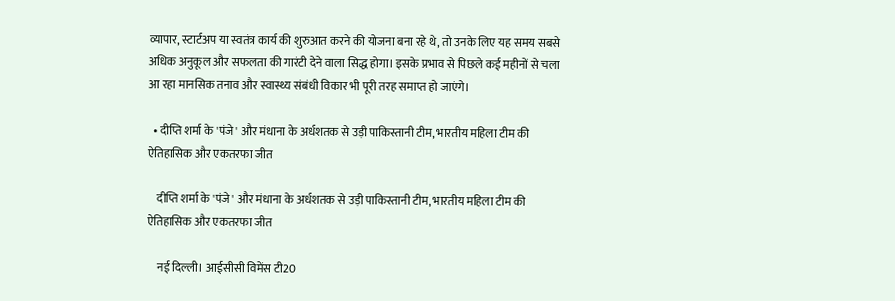व्यापार, स्टार्टअप या स्वतंत्र कार्य की शुरुआत करने की योजना बना रहे थे, तो उनके लिए यह समय सबसे अधिक अनुकूल और सफलता की गारंटी देने वाला सिद्ध होगा। इसके प्रभाव से पिछले कई महीनों से चला आ रहा मानसिक तनाव और स्वास्थ्य संबंधी विकार भी पूरी तरह समाप्त हो जाएंगे।

  • दीप्ति शर्मा के 'पंजे' और मंधाना के अर्धशतक से उड़ी पाकिस्तानी टीम, भारतीय महिला टीम की ऐतिहासिक और एकतरफा जीत

    दीप्ति शर्मा के 'पंजे' और मंधाना के अर्धशतक से उड़ी पाकिस्तानी टीम, भारतीय महिला टीम की ऐतिहासिक और एकतरफा जीत

    नई दिल्ली। आईसीसी विमेंस टी20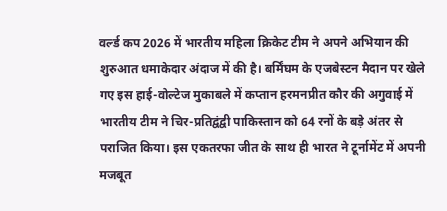वर्ल्ड कप 2026 में भारतीय महिला क्रिकेट टीम ने अपने अभियान की शुरुआत धमाकेदार अंदाज में की है। बर्मिंघम के एजबेस्टन मैदान पर खेले गए इस हाई-वोल्टेज मुकाबले में कप्तान हरमनप्रीत कौर की अगुवाई में भारतीय टीम ने चिर-प्रतिद्वंद्वी पाकिस्तान को 64 रनों के बड़े अंतर से पराजित किया। इस एकतरफा जीत के साथ ही भारत ने टूर्नामेंट में अपनी मजबूत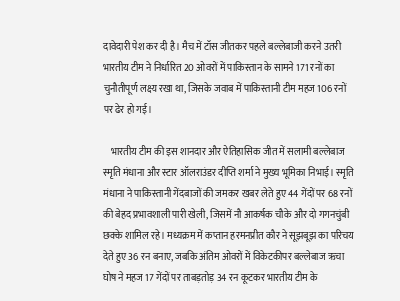दावेदारी पेश कर दी है। मैच में टॉस जीतकर पहले बल्लेबाजी करने उतरी भारतीय टीम ने निर्धारित 20 ओवरों में पाकिस्तान के सामने 171 रनों का चुनौतीपूर्ण लक्ष्य रखा था, जिसके जवाब में पाकिस्तानी टीम महज 106 रनों पर ढेर हो गई।

    भारतीय टीम की इस शानदार और ऐतिहासिक जीत में सलामी बल्लेबाज स्मृति मंधाना और स्टार ऑलराउंडर दीप्ति शर्मा ने मुख्य भूमिका निभाई। स्मृति मंधाना ने पाकिस्तानी गेंदबाजों की जमकर खबर लेते हुए 44 गेंदों पर 68 रनों की बेहद प्रभावशाली पारी खेली, जिसमें नौ आकर्षक चौके और दो गगनचुंबी छक्के शामिल रहे। मध्यक्रम में कप्तान हरमनप्रीत कौर ने सूझबूझ का परिचय देते हुए 36 रन बनाए, जबकि अंतिम ओवरों में विकेटकीपर बल्लेबाज ऋचा घोष ने महज 17 गेंदों पर ताबड़तोड़ 34 रन कूटकर भारतीय टीम के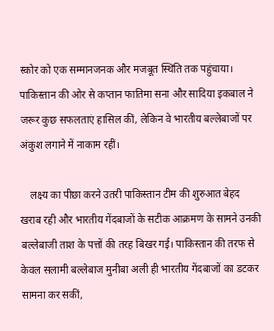स्कोर को एक सम्मानजनक और मजबूत स्थिति तक पहुंचाया। पाकिस्तान की ओर से कप्तान फातिमा सना और सादिया इकबाल ने जरूर कुछ सफलताएं हासिल कीं, लेकिन वे भारतीय बल्लेबाजों पर अंकुश लगाने में नाकाम रहीं।

    लक्ष्य का पीछा करने उतरी पाकिस्तान टीम की शुरुआत बेहद खराब रही और भारतीय गेंदबाजों के सटीक आक्रमण के सामने उनकी बल्लेबाजी ताश के पत्तों की तरह बिखर गई। पाकिस्तान की तरफ से केवल सलामी बल्लेबाज मुनीबा अली ही भारतीय गेंदबाजों का डटकर सामना कर सकीं,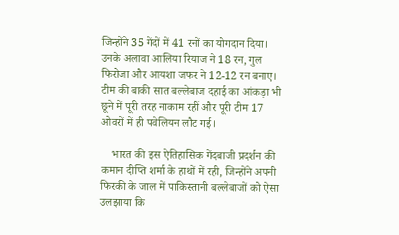जिन्होंने 35 गेंदों में 41 रनों का योगदान दिया। उनके अलावा आलिया रियाज ने 18 रन, गुल फिरोजा और आयशा जफर ने 12-12 रन बनाए। टीम की बाकी सात बल्लेबाज दहाई का आंकड़ा भी छूने में पूरी तरह नाकाम रहीं और पूरी टीम 17 ओवरों में ही पवेलियन लौट गई।

    भारत की इस ऐतिहासिक गेंदबाजी प्रदर्शन की कमान दीप्ति शर्मा के हाथों में रही, जिन्होंने अपनी फिरकी के जाल में पाकिस्तानी बल्लेबाजों को ऐसा उलझाया कि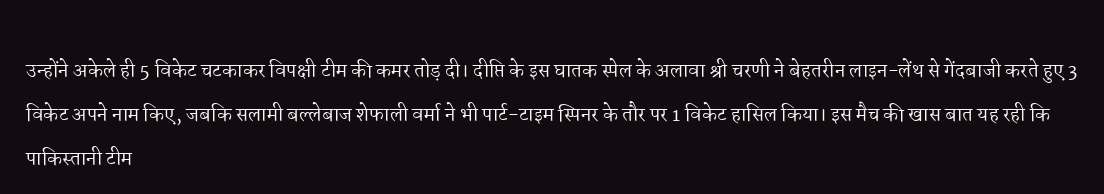उन्होंने अकेले ही 5 विकेट चटकाकर विपक्षी टीम की कमर तोड़ दी। दीप्ति के इस घातक स्पेल के अलावा श्री चरणी ने बेहतरीन लाइन-लेंथ से गेंदबाजी करते हुए 3 विकेट अपने नाम किए, जबकि सलामी बल्लेबाज शेफाली वर्मा ने भी पार्ट-टाइम स्पिनर के तौर पर 1 विकेट हासिल किया। इस मैच की खास बात यह रही कि पाकिस्तानी टीम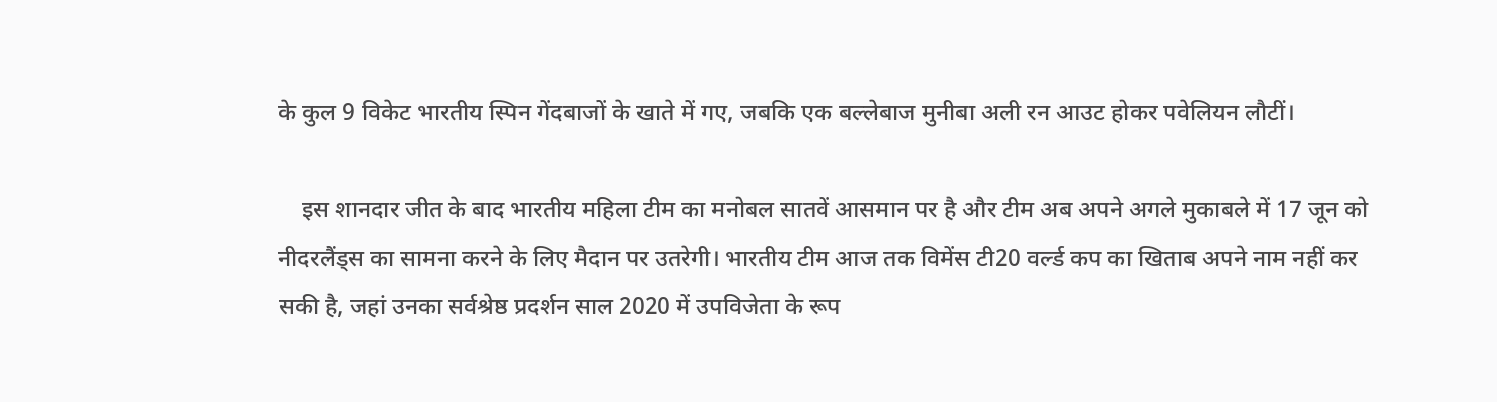के कुल 9 विकेट भारतीय स्पिन गेंदबाजों के खाते में गए, जबकि एक बल्लेबाज मुनीबा अली रन आउट होकर पवेलियन लौटीं।

    इस शानदार जीत के बाद भारतीय महिला टीम का मनोबल सातवें आसमान पर है और टीम अब अपने अगले मुकाबले में 17 जून को नीदरलैंड्स का सामना करने के लिए मैदान पर उतरेगी। भारतीय टीम आज तक विमेंस टी20 वर्ल्ड कप का खिताब अपने नाम नहीं कर सकी है, जहां उनका सर्वश्रेष्ठ प्रदर्शन साल 2020 में उपविजेता के रूप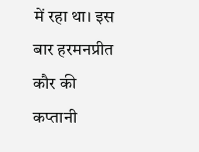में रहा था। इस बार हरमनप्रीत कौर की कप्तानी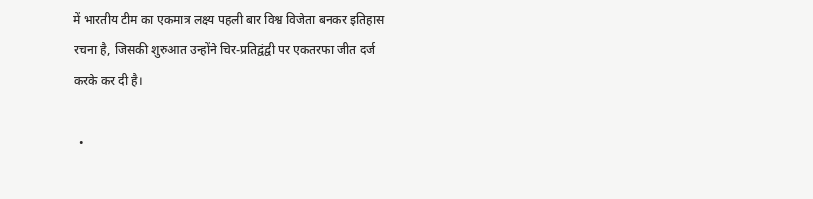में भारतीय टीम का एकमात्र लक्ष्य पहली बार विश्व विजेता बनकर इतिहास रचना है, जिसकी शुरुआत उन्होंने चिर-प्रतिद्वंद्वी पर एकतरफा जीत दर्ज करके कर दी है।

  •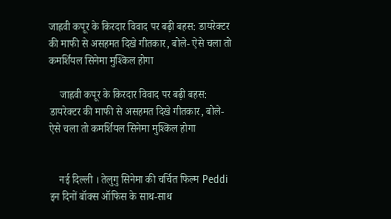जाह्नवी कपूर के किरदार विवाद पर बढ़ी बहस: डायरेक्टर की माफी से असहमत दिखे गीतकार, बोले- ऐसे चला तो कमर्शियल सिनेमा मुश्किल होगा

    जाह्नवी कपूर के किरदार विवाद पर बढ़ी बहस: डायरेक्टर की माफी से असहमत दिखे गीतकार, बोले- ऐसे चला तो कमर्शियल सिनेमा मुश्किल होगा


    नई दिल्ली । तेलुगु सिनेमा की चर्चित फिल्म Peddi इन दिनों बॉक्स ऑफिस के साथ-साथ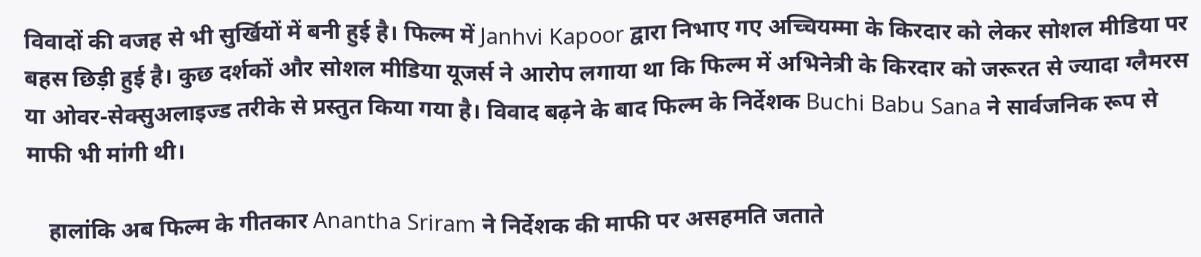विवादों की वजह से भी सुर्खियों में बनी हुई है। फिल्म में Janhvi Kapoor द्वारा निभाए गए अच्चियम्मा के किरदार को लेकर सोशल मीडिया पर बहस छिड़ी हुई है। कुछ दर्शकों और सोशल मीडिया यूजर्स ने आरोप लगाया था कि फिल्म में अभिनेत्री के किरदार को जरूरत से ज्यादा ग्लैमरस या ओवर-सेक्सुअलाइज्ड तरीके से प्रस्तुत किया गया है। विवाद बढ़ने के बाद फिल्म के निर्देशक Buchi Babu Sana ने सार्वजनिक रूप से माफी भी मांगी थी।

    हालांकि अब फिल्म के गीतकार Anantha Sriram ने निर्देशक की माफी पर असहमति जताते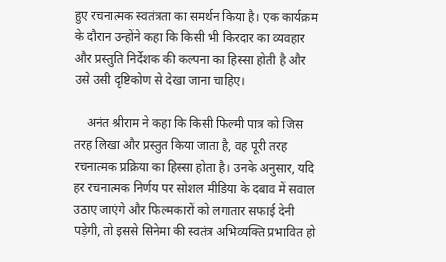हुए रचनात्मक स्वतंत्रता का समर्थन किया है। एक कार्यक्रम के दौरान उन्होंने कहा कि किसी भी किरदार का व्यवहार और प्रस्तुति निर्देशक की कल्पना का हिस्सा होती है और उसे उसी दृष्टिकोण से देखा जाना चाहिए।

    अनंत श्रीराम ने कहा कि किसी फिल्मी पात्र को जिस तरह लिखा और प्रस्तुत किया जाता है, वह पूरी तरह रचनात्मक प्रक्रिया का हिस्सा होता है। उनके अनुसार, यदि हर रचनात्मक निर्णय पर सोशल मीडिया के दबाव में सवाल उठाए जाएंगे और फिल्मकारों को लगातार सफाई देनी पड़ेगी, तो इससे सिनेमा की स्वतंत्र अभिव्यक्ति प्रभावित हो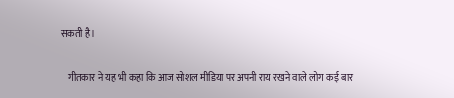सकती है।

    गीतकार ने यह भी कहा कि आज सोशल मीडिया पर अपनी राय रखने वाले लोग कई बार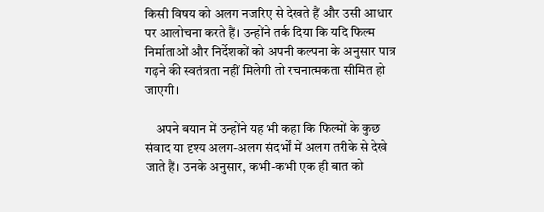किसी विषय को अलग नजरिए से देखते हैं और उसी आधार पर आलोचना करते हैं। उन्होंने तर्क दिया कि यदि फिल्म निर्माताओं और निर्देशकों को अपनी कल्पना के अनुसार पात्र गढ़ने की स्वतंत्रता नहीं मिलेगी तो रचनात्मकता सीमित हो जाएगी।

    अपने बयान में उन्होंने यह भी कहा कि फिल्मों के कुछ संवाद या दृश्य अलग-अलग संदर्भों में अलग तरीके से देखे जाते हैं। उनके अनुसार, कभी-कभी एक ही बात को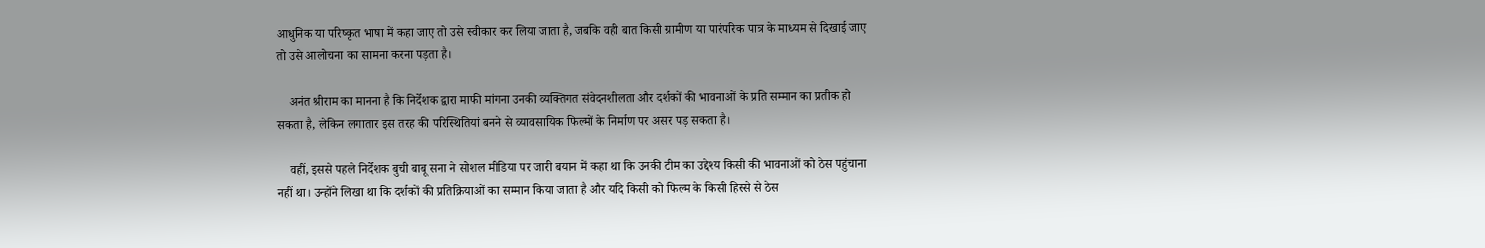आधुनिक या परिष्कृत भाषा में कहा जाए तो उसे स्वीकार कर लिया जाता है, जबकि वही बात किसी ग्रामीण या पारंपरिक पात्र के माध्यम से दिखाई जाए तो उसे आलोचना का सामना करना पड़ता है।

    अनंत श्रीराम का मानना है कि निर्देशक द्वारा माफी मांगना उनकी व्यक्तिगत संवेदनशीलता और दर्शकों की भावनाओं के प्रति सम्मान का प्रतीक हो सकता है, लेकिन लगातार इस तरह की परिस्थितियां बनने से व्यावसायिक फिल्मों के निर्माण पर असर पड़ सकता है।

    वहीं, इससे पहले निर्देशक बुची बाबू सना ने सोशल मीडिया पर जारी बयान में कहा था कि उनकी टीम का उद्देश्य किसी की भावनाओं को ठेस पहुंचाना नहीं था। उन्होंने लिखा था कि दर्शकों की प्रतिक्रियाओं का सम्मान किया जाता है और यदि किसी को फिल्म के किसी हिस्से से ठेस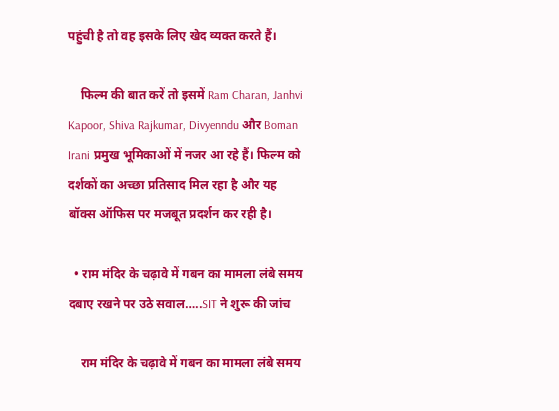पहुंची है तो वह इसके लिए खेद व्यक्त करते हैं।

    फिल्म की बात करें तो इसमें Ram Charan, Janhvi Kapoor, Shiva Rajkumar, Divyenndu और Boman Irani प्रमुख भूमिकाओं में नजर आ रहे हैं। फिल्म को दर्शकों का अच्छा प्रतिसाद मिल रहा है और यह बॉक्स ऑफिस पर मजबूत प्रदर्शन कर रही है।

  • राम मंदिर के चढ़ावे में गबन का मामला लंबे समय दबाए रखने पर उठे सवाल…..SIT ने शुरू की जांच

    राम मंदिर के चढ़ावे में गबन का मामला लंबे समय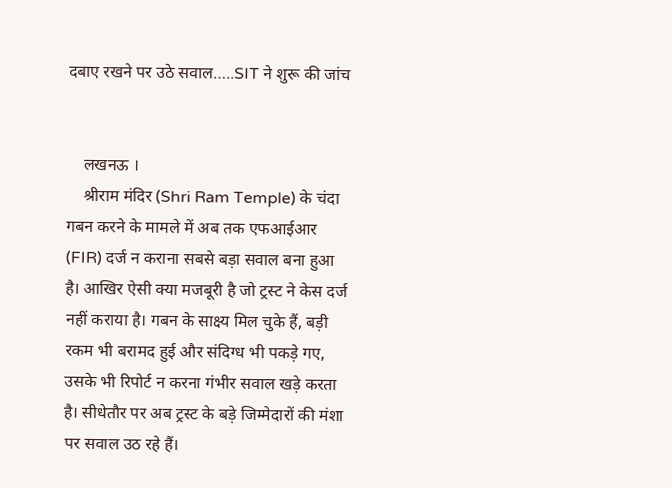दबाए रखने पर उठे सवाल…..SIT ने शुरू की जांच


    लखनऊ ।
    श्रीराम मंदिर (Shri Ram Temple) के चंदा गबन करने के मामले में अब तक एफआईआर (FIR) दर्ज न कराना सबसे बड़ा सवाल बना हुआ है। आखिर ऐसी क्या मजबूरी है जो ट्रस्ट ने केस दर्ज नहीं कराया है। गबन के साक्ष्य मिल चुके हैं, बड़ी रकम भी बरामद हुई और संदिग्ध भी पकड़े गए, उसके भी रिपोर्ट न करना गंभीर सवाल खड़े करता है। सीधेतौर पर अब ट्रस्ट के बड़े जिम्मेदारों की मंशा पर सवाल उठ रहे हैं।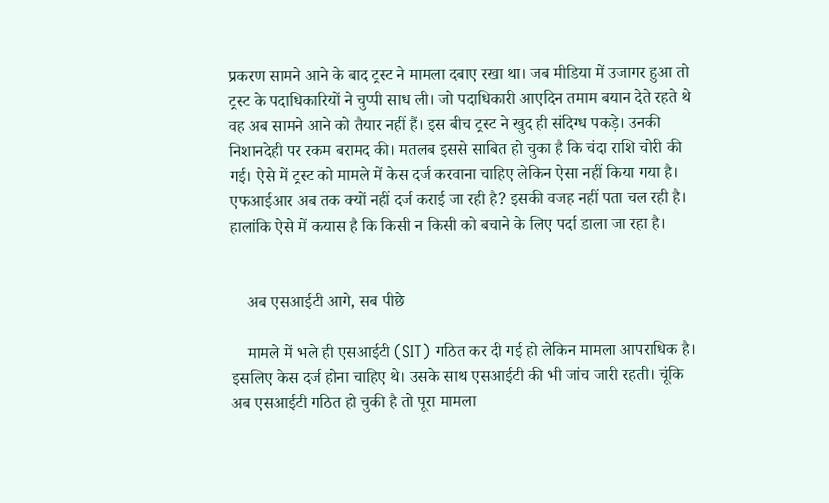प्रकरण सामने आने के बाद ट्रस्ट ने मामला दबाए रखा था। जब मीडिया में उजागर हुआ तो ट्रस्ट के पदाधिकारियों ने चुप्पी साध ली। जो पदाधिकारी आएदिन तमाम बयान देते रहते थे वह अब सामने आने को तैयार नहीं हैं। इस बीच ट्रस्ट ने खुद ही संदिग्ध पकड़े। उनकी निशानदेही पर रकम बरामद की। मतलब इससे साबित हो चुका है कि चंदा राशि चोरी की गई। ऐसे में ट्रस्ट को मामले में केस दर्ज करवाना चाहिए लेकिन ऐसा नहीं किया गया है। एफआईआर अब तक क्यों नहीं दर्ज कराई जा रही है? इसकी वजह नहीं पता चल रही है। हालांकि ऐसे में कयास है कि किसी न किसी को बचाने के लिए पर्दा डाला जा रहा है।


    अब एसआईटी आगे, सब पीछे

    मामले में भले ही एसआईटी (SIT) गठित कर दी गई हो लेकिन मामला आपराधिक है। इसलिए केस दर्ज होना चाहिए थे। उसके साथ एसआईटी की भी जांच जारी रहती। चूंकि अब एसआईटी गठित हो चुकी है तो पूरा मामला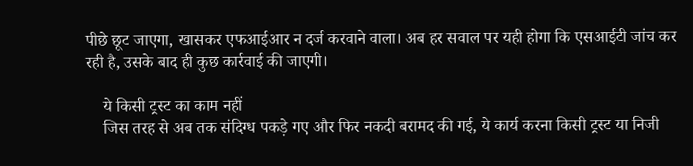पीछे छूट जाएगा, खासकर एफआईआर न दर्ज करवाने वाला। अब हर सवाल पर यही होगा कि एसआईटी जांच कर रही है, उसके बाद ही कुछ कार्रवाई की जाएगी।

    ये किसी ट्रस्ट का काम नहीं
    जिस तरह से अब तक संदिग्ध पकड़े गए और फिर नकदी बरामद की गई, ये कार्य करना किसी ट्रस्ट या निजी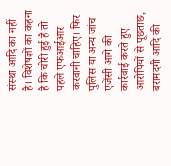संस्था आदि का नहीं है। विशेषज्ञों का कहना है कि चोरी हुई है तो पहले एफआईआर करवानी चाहिए। फिर पुलिस या अन्य जांच एजेंसी आगे की कार्रवाई करते हुए आरोपियों से पूछताछ, बरामदगी आदि की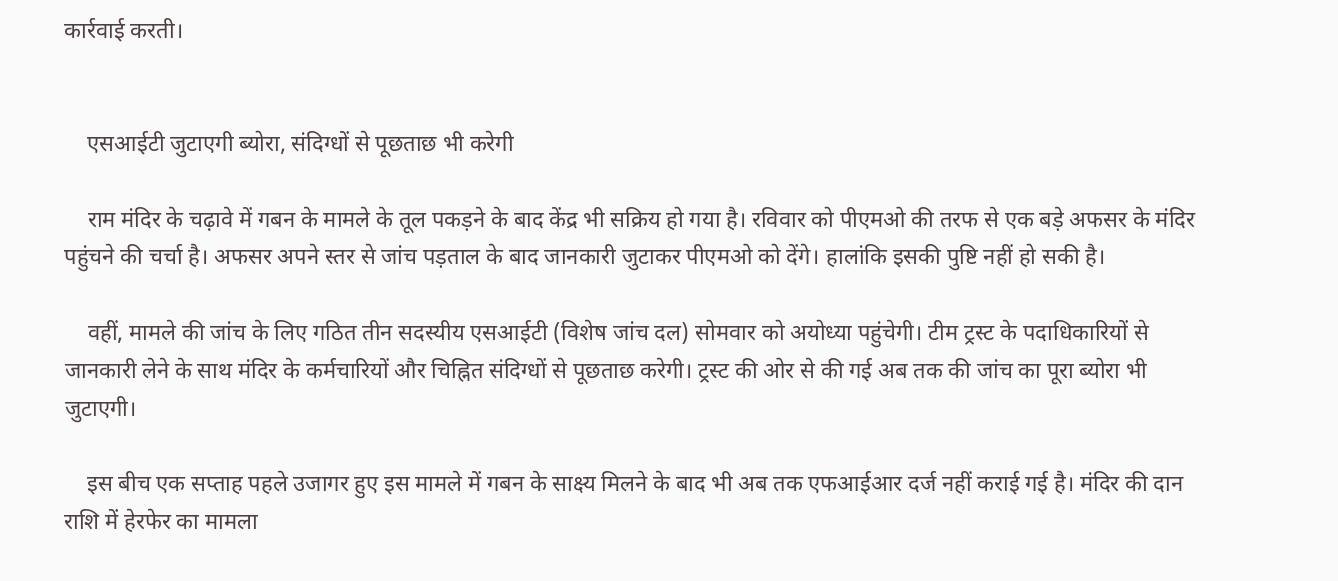कार्रवाई करती।


    एसआईटी जुटाएगी ब्योरा, संदिग्धों से पूछताछ भी करेगी

    राम मंदिर के चढ़ावे में गबन के मामले के तूल पकड़ने के बाद केंद्र भी सक्रिय हो गया है। रविवार को पीएमओ की तरफ से एक बड़े अफसर के मंदिर पहुंचने की चर्चा है। अफसर अपने स्तर से जांच पड़ताल के बाद जानकारी जुटाकर पीएमओ को देंगे। हालांकि इसकी पुष्टि नहीं हो सकी है।

    वहीं, मामले की जांच के लिए गठित तीन सदस्यीय एसआईटी (विशेष जांच दल) सोमवार को अयोध्या पहुंचेगी। टीम ट्रस्ट के पदाधिकारियों से जानकारी लेने के साथ मंदिर के कर्मचारियों और चिह्नित संदिग्धों से पूछताछ करेगी। ट्रस्ट की ओर से की गई अब तक की जांच का पूरा ब्योरा भी जुटाएगी।

    इस बीच एक सप्ताह पहले उजागर हुए इस मामले में गबन के साक्ष्य मिलने के बाद भी अब तक एफआईआर दर्ज नहीं कराई गई है। मंदिर की दान राशि में हेरफेर का मामला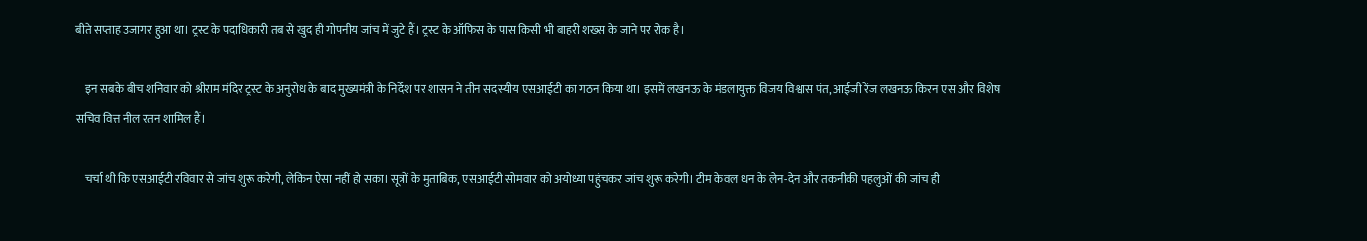बीते सप्ताह उजागर हुआ था। ट्रस्ट के पदाधिकारी तब से खुद ही गोपनीय जांच में जुटे हैं। ट्रस्ट के ऑफिस के पास किसी भी बाहरी शख्स के जाने पर रोक है।

    इन सबके बीच शनिवार को श्रीराम मंदिर ट्रस्ट के अनुरोध के बाद मुख्यमंत्री के निर्देश पर शासन ने तीन सदस्यीय एसआईटी का गठन किया था। इसमें लखनऊ के मंडलायुक्त विजय विश्वास पंत, आईजी रेंज लखनऊ किरन एस और विशेष सचिव वित्त नील रतन शामिल हैं।

    चर्चा थी कि एसआईटी रविवार से जांच शुरू करेगी, लेकिन ऐसा नहीं हो सका। सूत्रों के मुताबिक, एसआईटी सोमवार को अयोध्या पहुंचकर जांच शुरू करेगी। टीम केवल धन के लेन-देन और तकनीकी पहलुओं की जांच ही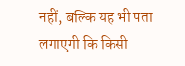नहीं, बल्कि यह भी पता लगाएगी कि किसी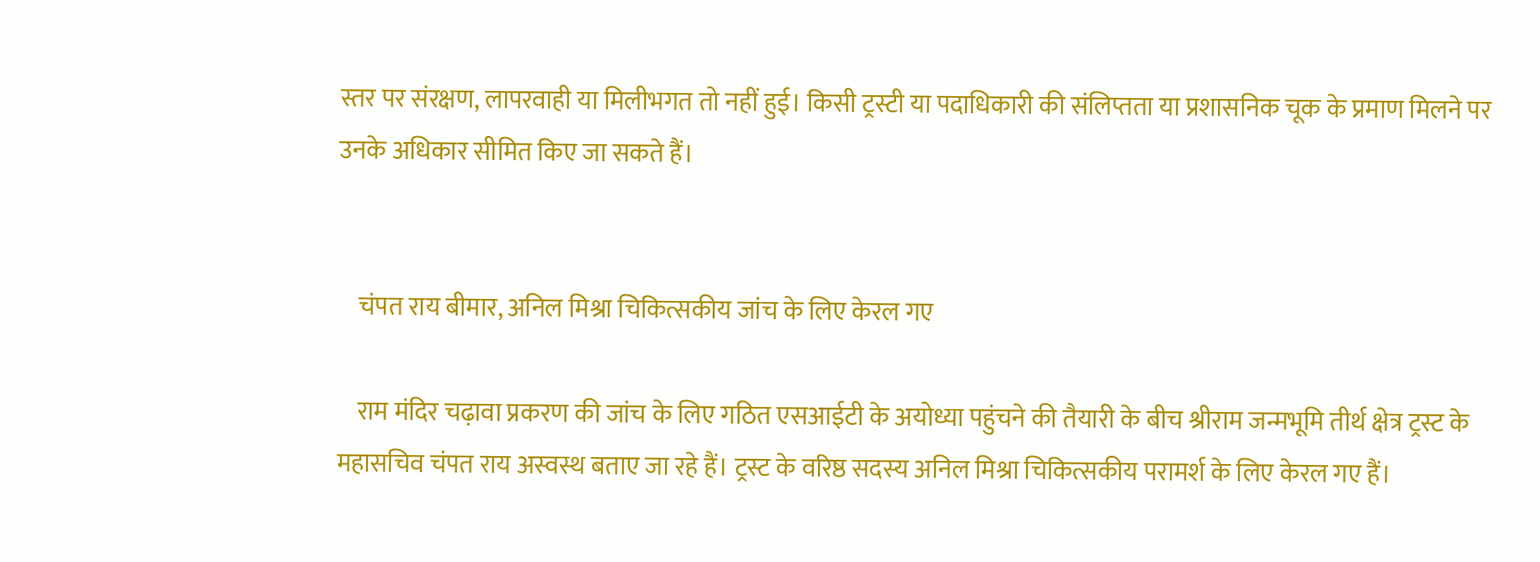स्तर पर संरक्षण, लापरवाही या मिलीभगत तो नहीं हुई। किसी ट्रस्टी या पदाधिकारी की संलिप्तता या प्रशासनिक चूक के प्रमाण मिलने पर उनके अधिकार सीमित किए जा सकते हैं।


    चंपत राय बीमार, अनिल मिश्रा चिकित्सकीय जांच के लिए केरल गए

    राम मंदिर चढ़ावा प्रकरण की जांच के लिए गठित एसआईटी के अयोध्या पहुंचने की तैयारी के बीच श्रीराम जन्मभूमि तीर्थ क्षेत्र ट्रस्ट के महासचिव चंपत राय अस्वस्थ बताए जा रहे हैं। ट्रस्ट के वरिष्ठ सदस्य अनिल मिश्रा चिकित्सकीय परामर्श के लिए केरल गए हैं।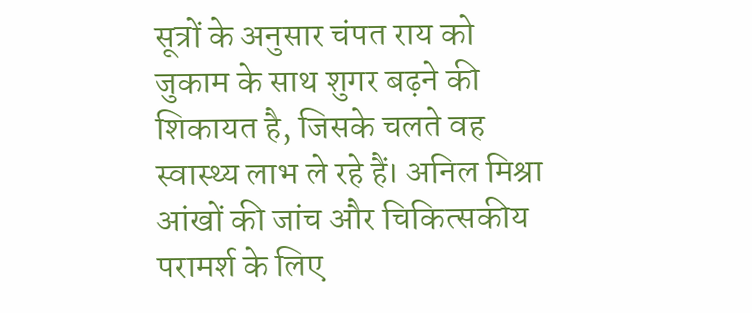सूत्रों के अनुसार चंपत राय को जुकाम के साथ शुगर बढ़ने की शिकायत है, जिसके चलते वह स्वास्थ्य लाभ ले रहे हैं। अनिल मिश्रा आंखों की जांच और चिकित्सकीय परामर्श के लिए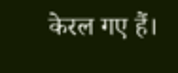केरल गए हैं।